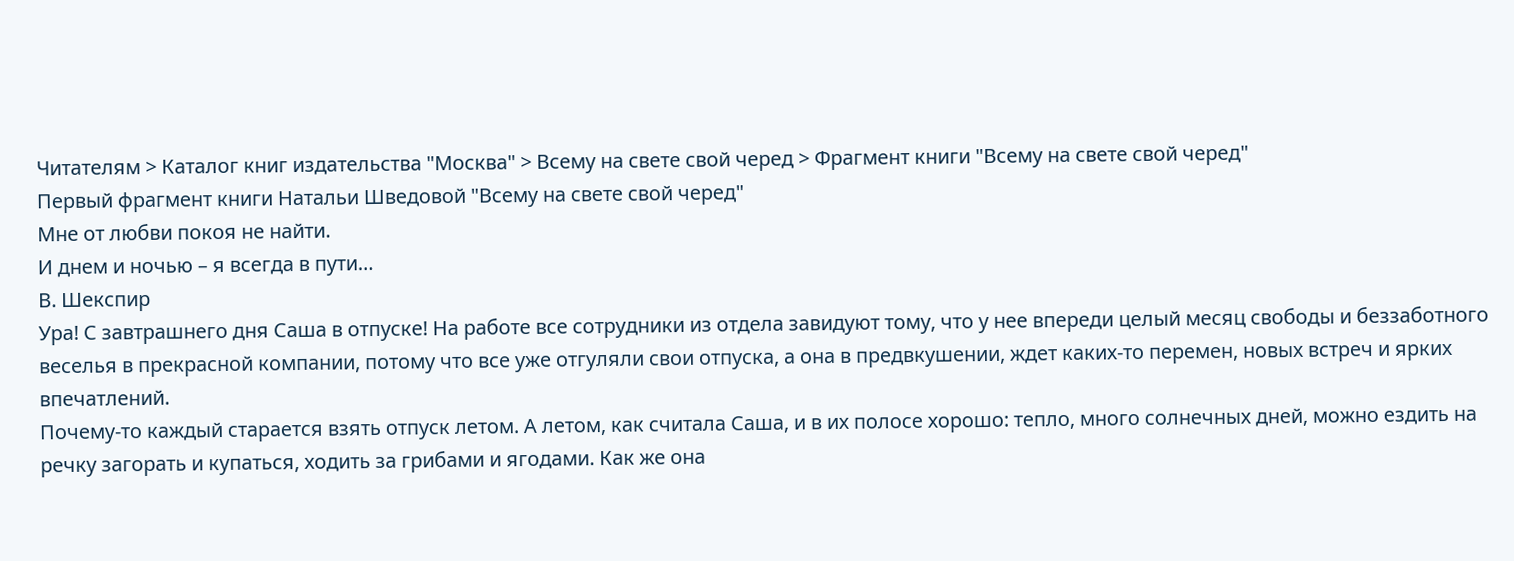Читателям > Каталог книг издательства "Москва" > Всему на свете свой черед > Фрагмент книги "Всему на свете свой черед"
Первый фрагмент книги Натальи Шведовой "Всему на свете свой черед"
Мне от любви покоя не найти.
И днем и ночью – я всегда в пути…
В. Шекспир
Ура! С завтрашнего дня Саша в отпуске! На работе все сотрудники из отдела завидуют тому, что у нее впереди целый месяц свободы и беззаботного веселья в прекрасной компании, потому что все уже отгуляли свои отпуска, а она в предвкушении, ждет каких-то перемен, новых встреч и ярких впечатлений.
Почему-то каждый старается взять отпуск летом. А летом, как считала Саша, и в их полосе хорошо: тепло, много солнечных дней, можно ездить на речку загорать и купаться, ходить за грибами и ягодами. Как же она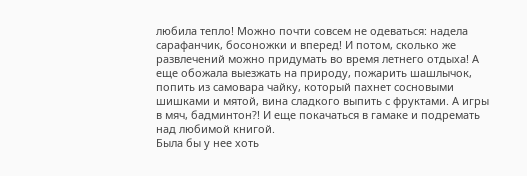любила тепло! Можно почти совсем не одеваться: надела сарафанчик, босоножки и вперед! И потом, сколько же развлечений можно придумать во время летнего отдыха! А еще обожала выезжать на природу, пожарить шашлычок, попить из самовара чайку, который пахнет сосновыми шишками и мятой, вина сладкого выпить с фруктами. А игры в мяч, бадминтон?! И еще покачаться в гамаке и подремать над любимой книгой.
Была бы у нее хоть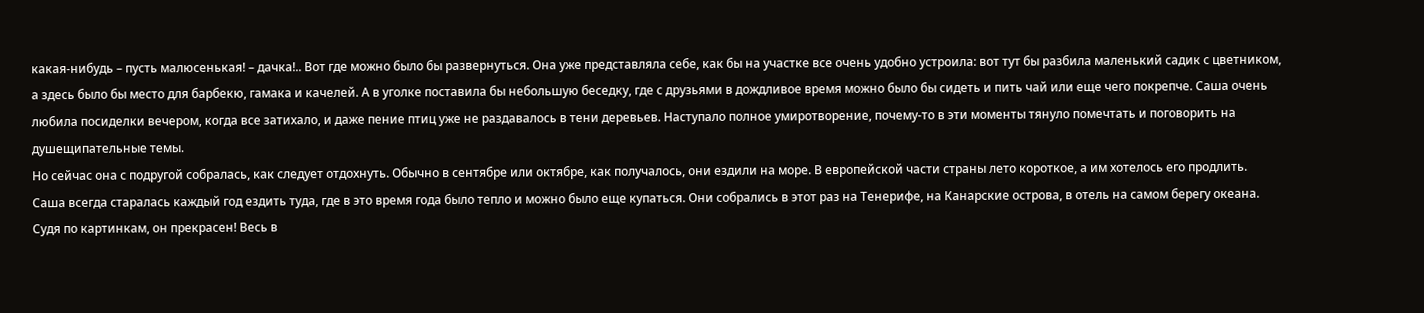какая-нибудь – пусть малюсенькая! – дачка!.. Вот где можно было бы развернуться. Она уже представляла себе, как бы на участке все очень удобно устроила: вот тут бы разбила маленький садик с цветником, а здесь было бы место для барбекю, гамака и качелей. А в уголке поставила бы небольшую беседку, где с друзьями в дождливое время можно было бы сидеть и пить чай или еще чего покрепче. Саша очень любила посиделки вечером, когда все затихало, и даже пение птиц уже не раздавалось в тени деревьев. Наступало полное умиротворение, почему-то в эти моменты тянуло помечтать и поговорить на душещипательные темы.
Но сейчас она с подругой собралась, как следует отдохнуть. Обычно в сентябре или октябре, как получалось, они ездили на море. В европейской части страны лето короткое, а им хотелось его продлить.
Саша всегда старалась каждый год ездить туда, где в это время года было тепло и можно было еще купаться. Они собрались в этот раз на Тенерифе, на Канарские острова, в отель на самом берегу океана. Судя по картинкам, он прекрасен! Весь в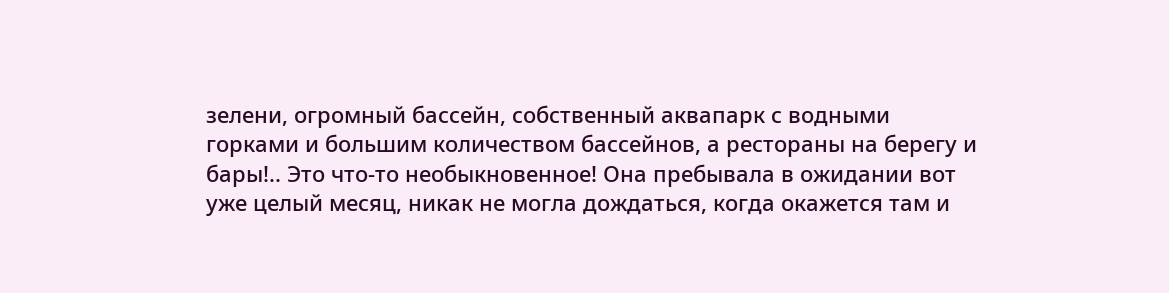зелени, огромный бассейн, собственный аквапарк с водными горками и большим количеством бассейнов, а рестораны на берегу и бары!.. Это что-то необыкновенное! Она пребывала в ожидании вот уже целый месяц, никак не могла дождаться, когда окажется там и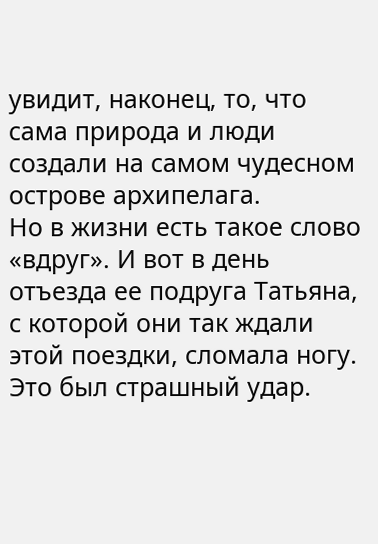увидит, наконец, то, что сама природа и люди создали на самом чудесном острове архипелага.
Но в жизни есть такое слово «вдруг». И вот в день отъезда ее подруга Татьяна, с которой они так ждали этой поездки, сломала ногу. Это был страшный удар.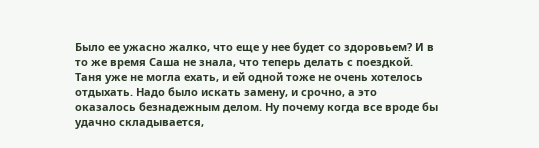Было ее ужасно жалко, что еще у нее будет со здоровьем? И в то же время Саша не знала, что теперь делать с поездкой. Таня уже не могла ехать, и ей одной тоже не очень хотелось отдыхать. Надо было искать замену, и срочно, а это оказалось безнадежным делом. Ну почему когда все вроде бы удачно складывается,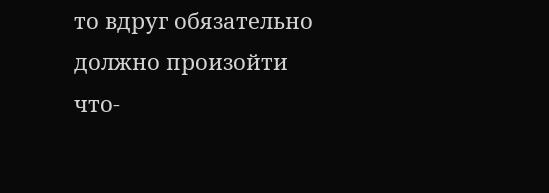то вдруг обязательно должно произойти что-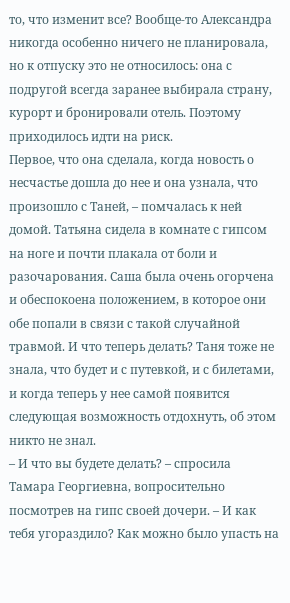то, что изменит все? Вообще-то Александра никогда особенно ничего не планировала, но к отпуску это не относилось: она с подругой всегда заранее выбирала страну, курорт и бронировали отель. Поэтому приходилось идти на риск.
Первое, что она сделала, когда новость о несчастье дошла до нее и она узнала, что произошло с Таней, – помчалась к ней домой. Татьяна сидела в комнате с гипсом на ноге и почти плакала от боли и разочарования. Саша была очень огорчена и обеспокоена положением, в которое они обе попали в связи с такой случайной травмой. И что теперь делать? Таня тоже не знала, что будет и с путевкой, и с билетами, и когда теперь у нее самой появится следующая возможность отдохнуть, об этом никто не знал.
– И что вы будете делать? – спросила Тамара Георгиевна, вопросительно посмотрев на гипс своей дочери. – И как тебя угораздило? Как можно было упасть на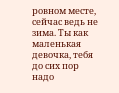ровном месте, сейчас ведь не зима. Ты как маленькая девочка, тебя до сих пор надо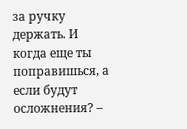за ручку держать. И когда еще ты поправишься, а если будут осложнения? –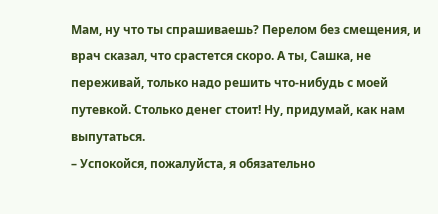Мам, ну что ты спрашиваешь? Перелом без смещения, и врач сказал, что срастется скоро. А ты, Сашка, не переживай, только надо решить что-нибудь с моей путевкой. Столько денег стоит! Ну, придумай, как нам выпутаться.
– Успокойся, пожалуйста, я обязательно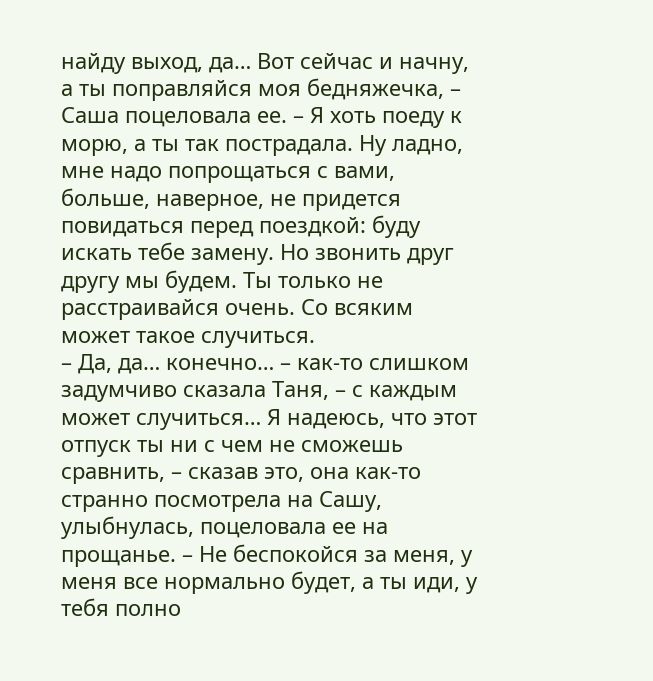найду выход, да… Вот сейчас и начну, а ты поправляйся моя бедняжечка, – Саша поцеловала ее. – Я хоть поеду к морю, а ты так пострадала. Ну ладно, мне надо попрощаться с вами, больше, наверное, не придется повидаться перед поездкой: буду искать тебе замену. Но звонить друг другу мы будем. Ты только не расстраивайся очень. Со всяким может такое случиться.
– Да, да… конечно… – как-то слишком задумчиво сказала Таня, – с каждым может случиться… Я надеюсь, что этот отпуск ты ни с чем не сможешь сравнить, – сказав это, она как-то странно посмотрела на Сашу, улыбнулась, поцеловала ее на прощанье. – Не беспокойся за меня, у меня все нормально будет, а ты иди, у тебя полно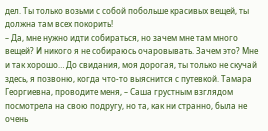дел. Ты только возьми с собой побольше красивых вещей, ты должна там всех покорить!
– Да, мне нужно идти собираться, но зачем мне там много вещей? И никого я не собираюсь очаровывать. Зачем это? Мне и так хорошо… До свидания, моя дорогая, ты только не скучай здесь, я позвоню, когда что-то выяснится с путевкой. Тамара Георгиевна, проводите меня, – Саша грустным взглядом посмотрела на свою подругу, но та, как ни странно, была не очень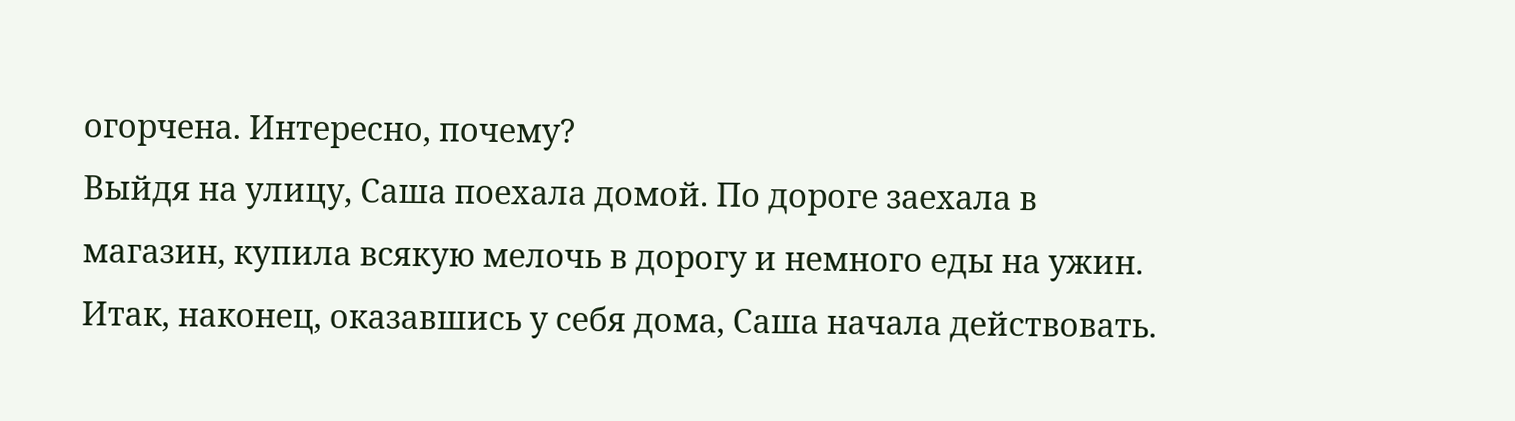огорчена. Интересно, почему?
Выйдя на улицу, Саша поехала домой. По дороге заехала в магазин, купила всякую мелочь в дорогу и немного еды на ужин.
Итак, наконец, оказавшись у себя дома, Саша начала действовать.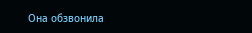Она обзвонила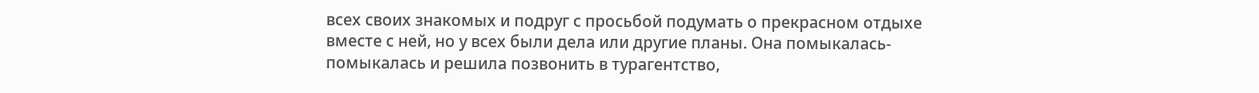всех своих знакомых и подруг с просьбой подумать о прекрасном отдыхе вместе с ней, но у всех были дела или другие планы. Она помыкалась-помыкалась и решила позвонить в турагентство,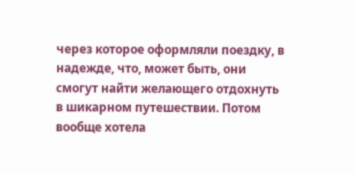через которое оформляли поездку, в надежде, что, может быть, они смогут найти желающего отдохнуть в шикарном путешествии. Потом вообще хотела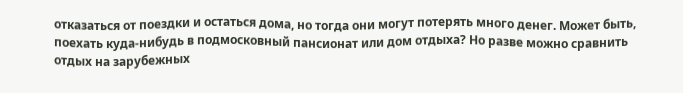отказаться от поездки и остаться дома, но тогда они могут потерять много денег. Может быть, поехать куда-нибудь в подмосковный пансионат или дом отдыха? Но разве можно сравнить отдых на зарубежных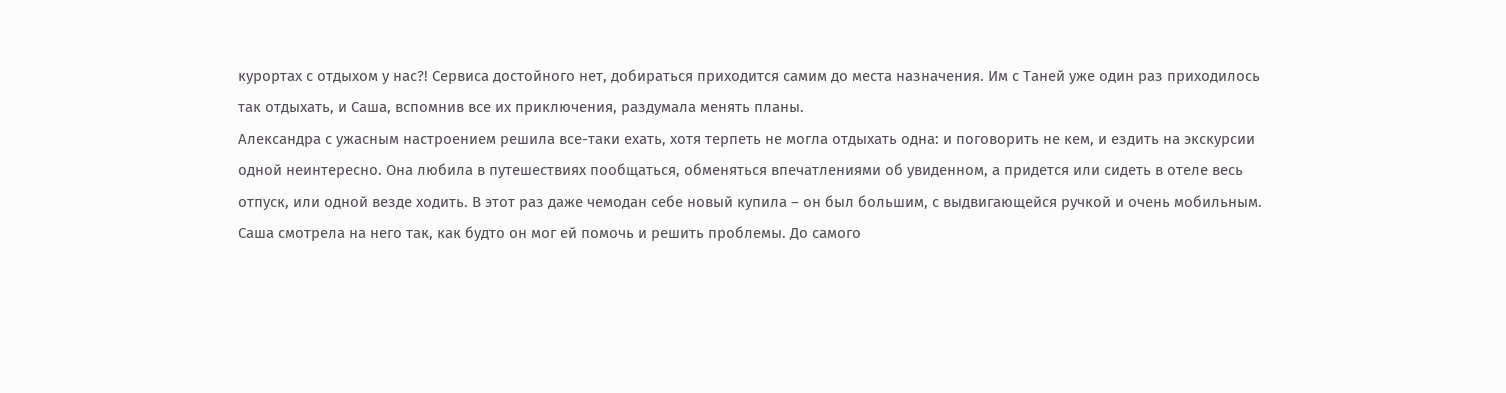курортах с отдыхом у нас?! Сервиса достойного нет, добираться приходится самим до места назначения. Им с Таней уже один раз приходилось так отдыхать, и Саша, вспомнив все их приключения, раздумала менять планы.
Александра с ужасным настроением решила все-таки ехать, хотя терпеть не могла отдыхать одна: и поговорить не кем, и ездить на экскурсии одной неинтересно. Она любила в путешествиях пообщаться, обменяться впечатлениями об увиденном, а придется или сидеть в отеле весь отпуск, или одной везде ходить. В этот раз даже чемодан себе новый купила – он был большим, с выдвигающейся ручкой и очень мобильным. Саша смотрела на него так, как будто он мог ей помочь и решить проблемы. До самого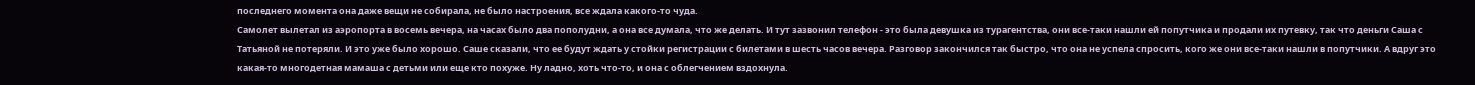последнего момента она даже вещи не собирала, не было настроения, все ждала какого-то чуда.
Самолет вылетал из аэропорта в восемь вечера, на часах было два пополудни, а она все думала, что же делать. И тут зазвонил телефон - это была девушка из турагентства, они все-таки нашли ей попутчика и продали их путевку, так что деньги Саша с Татьяной не потеряли. И это уже было хорошо. Саше сказали, что ее будут ждать у стойки регистрации с билетами в шесть часов вечера. Разговор закончился так быстро, что она не успела спросить, кого же они все-таки нашли в попутчики. А вдруг это какая-то многодетная мамаша с детьми или еще кто похуже. Ну ладно, хоть что-то, и она с облегчением вздохнула.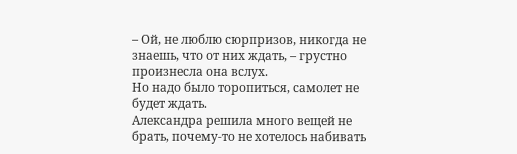– Ой, не люблю сюрпризов, никогда не знаешь, что от них ждать, – грустно произнесла она вслух.
Но надо было торопиться, самолет не будет ждать.
Александра решила много вещей не брать, почему-то не хотелось набивать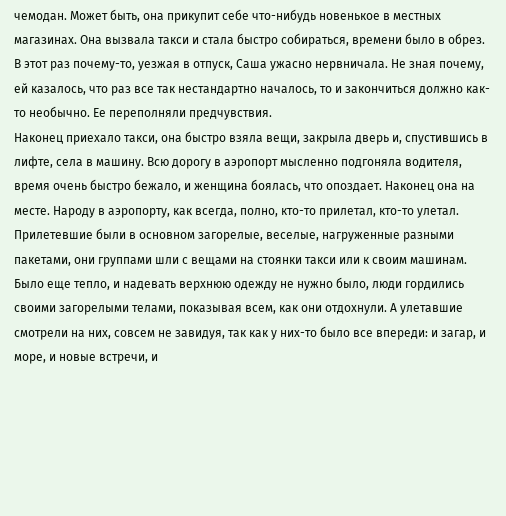чемодан. Может быть, она прикупит себе что-нибудь новенькое в местных магазинах. Она вызвала такси и стала быстро собираться, времени было в обрез. В этот раз почему-то, уезжая в отпуск, Саша ужасно нервничала. Не зная почему, ей казалось, что раз все так нестандартно началось, то и закончиться должно как-то необычно. Ее переполняли предчувствия.
Наконец приехало такси, она быстро взяла вещи, закрыла дверь и, спустившись в лифте, села в машину. Всю дорогу в аэропорт мысленно подгоняла водителя, время очень быстро бежало, и женщина боялась, что опоздает. Наконец она на месте. Народу в аэропорту, как всегда, полно, кто-то прилетал, кто-то улетал. Прилетевшие были в основном загорелые, веселые, нагруженные разными пакетами, они группами шли с вещами на стоянки такси или к своим машинам. Было еще тепло, и надевать верхнюю одежду не нужно было, люди гордились своими загорелыми телами, показывая всем, как они отдохнули. А улетавшие смотрели на них, совсем не завидуя, так как у них-то было все впереди: и загар, и море, и новые встречи, и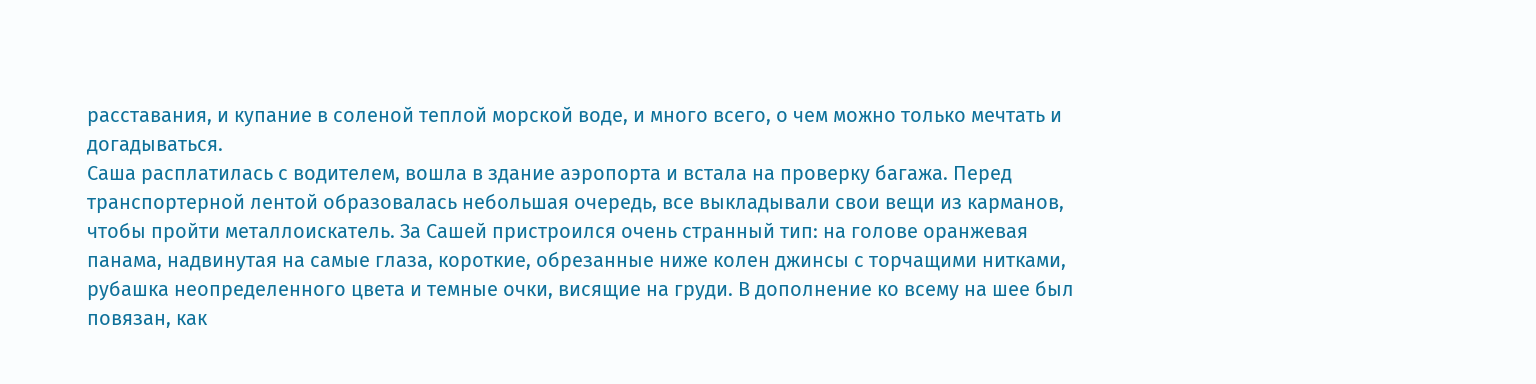расставания, и купание в соленой теплой морской воде, и много всего, о чем можно только мечтать и догадываться.
Саша расплатилась с водителем, вошла в здание аэропорта и встала на проверку багажа. Перед транспортерной лентой образовалась небольшая очередь, все выкладывали свои вещи из карманов, чтобы пройти металлоискатель. За Сашей пристроился очень странный тип: на голове оранжевая панама, надвинутая на самые глаза, короткие, обрезанные ниже колен джинсы с торчащими нитками, рубашка неопределенного цвета и темные очки, висящие на груди. В дополнение ко всему на шее был повязан, как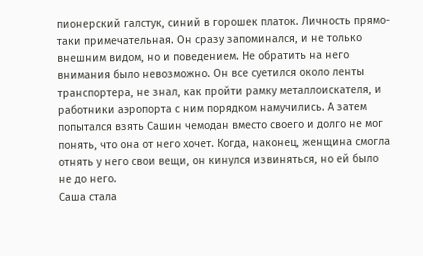пионерский галстук, синий в горошек платок. Личность прямо-таки примечательная. Он сразу запоминался, и не только внешним видом, но и поведением. Не обратить на него внимания было невозможно. Он все суетился около ленты транспортера, не знал, как пройти рамку металлоискателя, и работники аэропорта с ним порядком намучились. А затем попытался взять Сашин чемодан вместо своего и долго не мог понять, что она от него хочет. Когда, наконец, женщина смогла отнять у него свои вещи, он кинулся извиняться, но ей было не до него.
Саша стала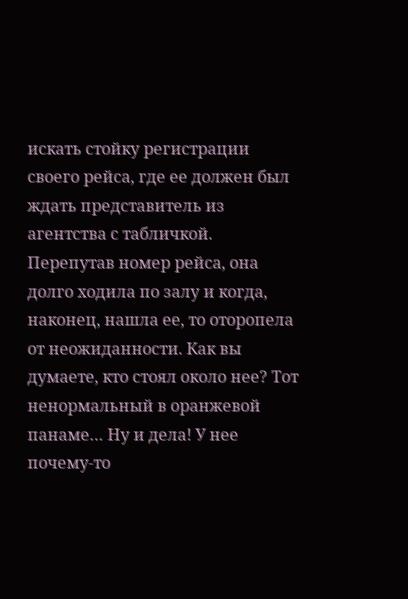искать стойку регистрации своего рейса, где ее должен был ждать представитель из агентства с табличкой. Перепутав номер рейса, она долго ходила по залу и когда, наконец, нашла ее, то оторопела от неожиданности. Как вы думаете, кто стоял около нее? Тот ненормальный в оранжевой панаме… Ну и дела! У нее почему-то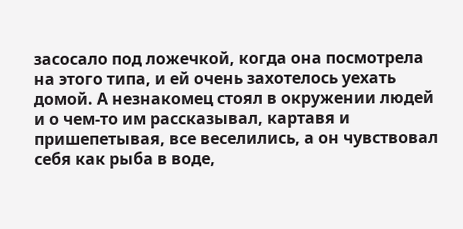засосало под ложечкой, когда она посмотрела на этого типа, и ей очень захотелось уехать домой. А незнакомец стоял в окружении людей и о чем-то им рассказывал, картавя и пришепетывая, все веселились, а он чувствовал себя как рыба в воде,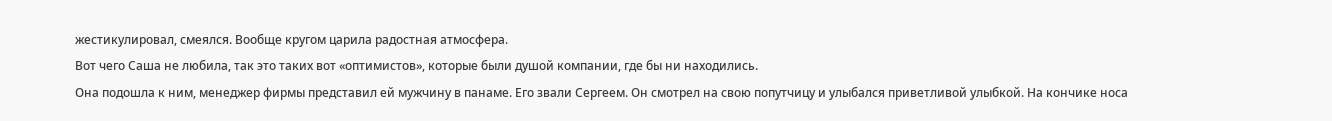жестикулировал, смеялся. Вообще кругом царила радостная атмосфера.
Вот чего Саша не любила, так это таких вот «оптимистов», которые были душой компании, где бы ни находились.
Она подошла к ним, менеджер фирмы представил ей мужчину в панаме. Его звали Сергеем. Он смотрел на свою попутчицу и улыбался приветливой улыбкой. На кончике носа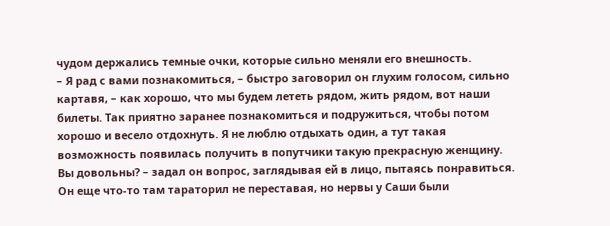чудом держались темные очки, которые сильно меняли его внешность.
– Я рад с вами познакомиться, – быстро заговорил он глухим голосом, сильно картавя, – как хорошо, что мы будем лететь рядом, жить рядом, вот наши билеты. Так приятно заранее познакомиться и подружиться, чтобы потом хорошо и весело отдохнуть. Я не люблю отдыхать один, а тут такая возможность появилась получить в попутчики такую прекрасную женщину. Вы довольны? – задал он вопрос, заглядывая ей в лицо, пытаясь понравиться.
Он еще что-то там тараторил не переставая, но нервы у Саши были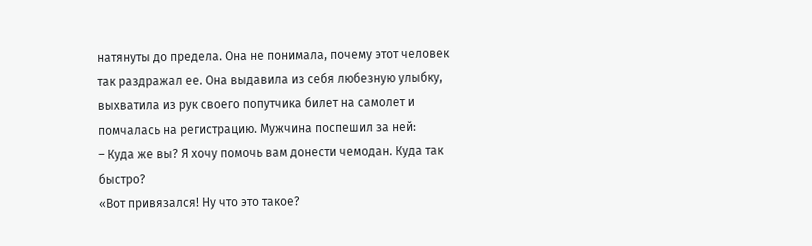натянуты до предела. Она не понимала, почему этот человек так раздражал ее. Она выдавила из себя любезную улыбку, выхватила из рук своего попутчика билет на самолет и помчалась на регистрацию. Мужчина поспешил за ней:
– Куда же вы? Я хочу помочь вам донести чемодан. Куда так быстро?
«Вот привязался! Ну что это такое?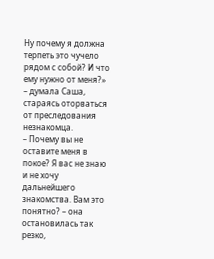Ну почему я должна терпеть это чучело рядом с собой? И что ему нужно от меня?» – думала Саша, стараясь оторваться от преследования незнакомца.
– Почему вы не оставите меня в покое? Я вас не знаю и не хочу дальнейшего знакомства. Вам это понятно? – она остановилась так резко,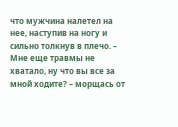что мужчина налетел на нее, наступив на ногу и сильно толкнув в плечо. – Мне еще травмы не хватало, ну что вы все за мной ходите? – морщась от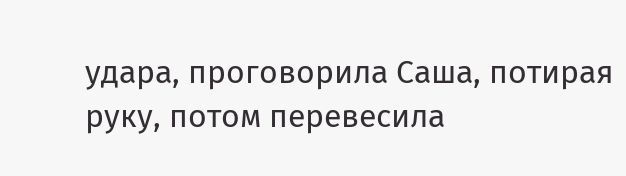удара, проговорила Саша, потирая руку, потом перевесила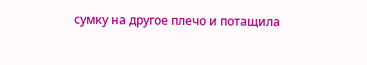сумку на другое плечо и потащила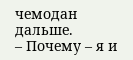чемодан дальше.
– Почему – я и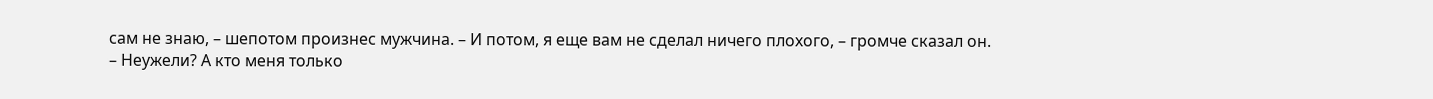сам не знаю, – шепотом произнес мужчина. – И потом, я еще вам не сделал ничего плохого, – громче сказал он.
– Неужели? А кто меня только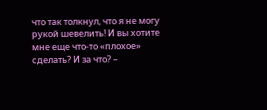что так толкнул, что я не могу рукой шевелить! И вы хотите мне еще что-то «плохое» сделать? И за что? –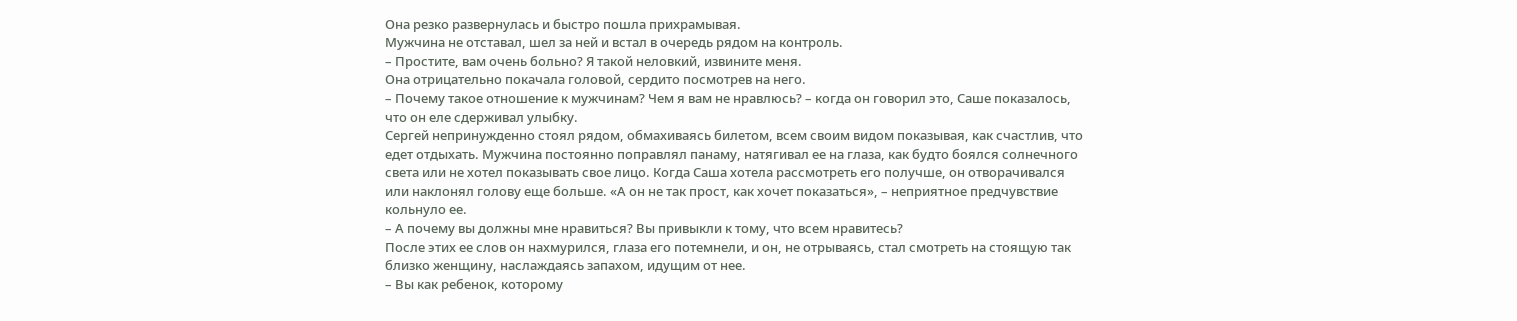Она резко развернулась и быстро пошла прихрамывая.
Мужчина не отставал, шел за ней и встал в очередь рядом на контроль.
– Простите, вам очень больно? Я такой неловкий, извините меня.
Она отрицательно покачала головой, сердито посмотрев на него.
– Почему такое отношение к мужчинам? Чем я вам не нравлюсь? – когда он говорил это, Саше показалось, что он еле сдерживал улыбку.
Сергей непринужденно стоял рядом, обмахиваясь билетом, всем своим видом показывая, как счастлив, что едет отдыхать. Мужчина постоянно поправлял панаму, натягивал ее на глаза, как будто боялся солнечного света или не хотел показывать свое лицо. Когда Саша хотела рассмотреть его получше, он отворачивался или наклонял голову еще больше. «А он не так прост, как хочет показаться», – неприятное предчувствие кольнуло ее.
– А почему вы должны мне нравиться? Вы привыкли к тому, что всем нравитесь?
После этих ее слов он нахмурился, глаза его потемнели, и он, не отрываясь, стал смотреть на стоящую так близко женщину, наслаждаясь запахом, идущим от нее.
– Вы как ребенок, которому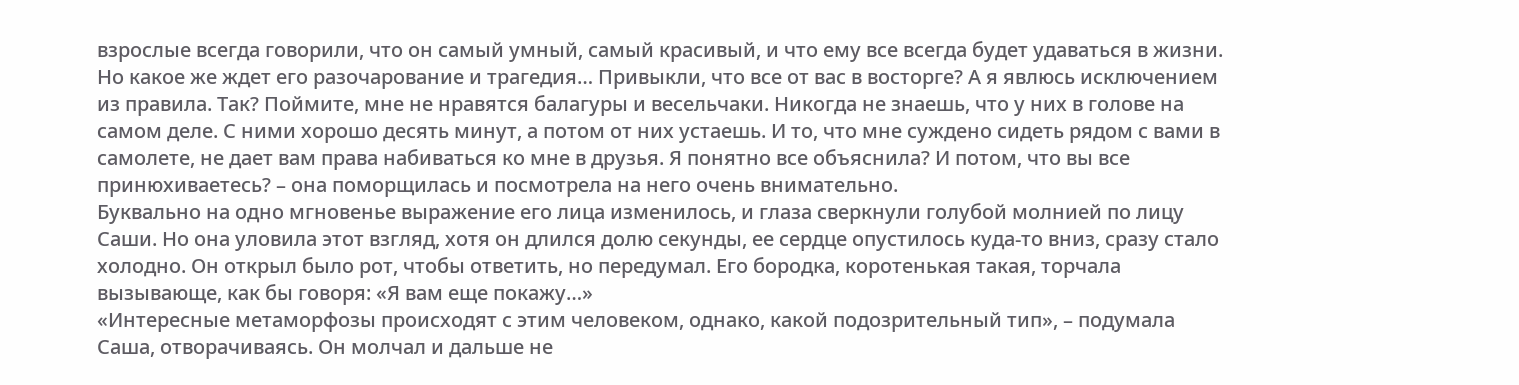взрослые всегда говорили, что он самый умный, самый красивый, и что ему все всегда будет удаваться в жизни. Но какое же ждет его разочарование и трагедия… Привыкли, что все от вас в восторге? А я явлюсь исключением из правила. Так? Поймите, мне не нравятся балагуры и весельчаки. Никогда не знаешь, что у них в голове на самом деле. С ними хорошо десять минут, а потом от них устаешь. И то, что мне суждено сидеть рядом с вами в самолете, не дает вам права набиваться ко мне в друзья. Я понятно все объяснила? И потом, что вы все принюхиваетесь? – она поморщилась и посмотрела на него очень внимательно.
Буквально на одно мгновенье выражение его лица изменилось, и глаза сверкнули голубой молнией по лицу Саши. Но она уловила этот взгляд, хотя он длился долю секунды, ее сердце опустилось куда-то вниз, сразу стало холодно. Он открыл было рот, чтобы ответить, но передумал. Его бородка, коротенькая такая, торчала вызывающе, как бы говоря: «Я вам еще покажу…»
«Интересные метаморфозы происходят с этим человеком, однако, какой подозрительный тип», – подумала Саша, отворачиваясь. Он молчал и дальше не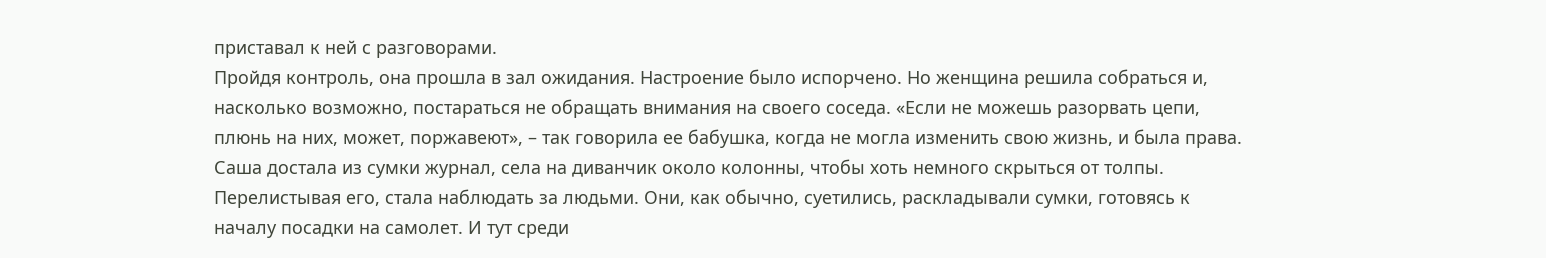приставал к ней с разговорами.
Пройдя контроль, она прошла в зал ожидания. Настроение было испорчено. Но женщина решила собраться и, насколько возможно, постараться не обращать внимания на своего соседа. «Если не можешь разорвать цепи, плюнь на них, может, поржавеют», – так говорила ее бабушка, когда не могла изменить свою жизнь, и была права.
Саша достала из сумки журнал, села на диванчик около колонны, чтобы хоть немного скрыться от толпы. Перелистывая его, стала наблюдать за людьми. Они, как обычно, суетились, раскладывали сумки, готовясь к началу посадки на самолет. И тут среди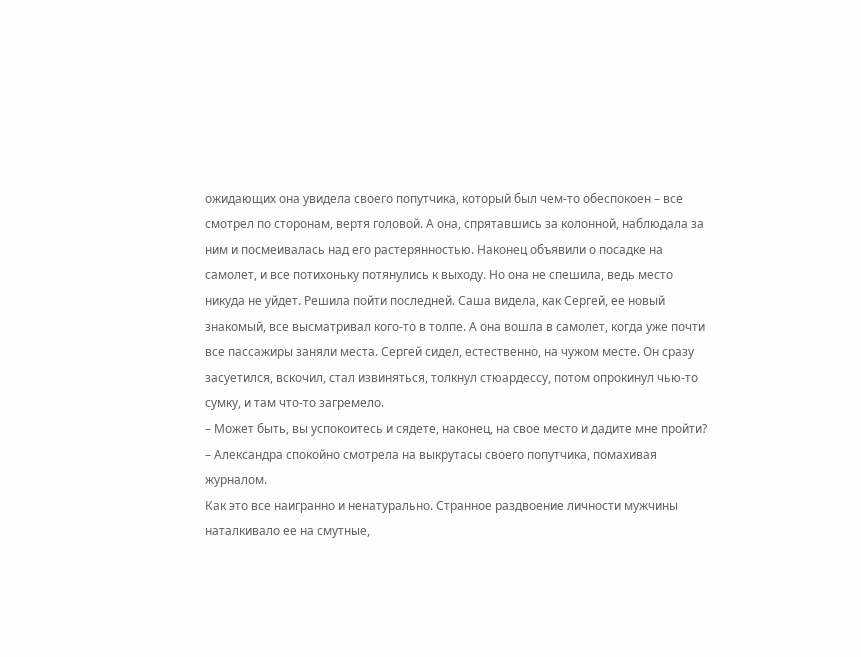ожидающих она увидела своего попутчика, который был чем-то обеспокоен – все смотрел по сторонам, вертя головой. А она, спрятавшись за колонной, наблюдала за ним и посмеивалась над его растерянностью. Наконец объявили о посадке на самолет, и все потихоньку потянулись к выходу. Но она не спешила, ведь место никуда не уйдет. Решила пойти последней. Саша видела, как Сергей, ее новый знакомый, все высматривал кого-то в толпе. А она вошла в самолет, когда уже почти все пассажиры заняли места. Сергей сидел, естественно, на чужом месте. Он сразу засуетился, вскочил, стал извиняться, толкнул стюардессу, потом опрокинул чью-то сумку, и там что-то загремело.
– Может быть, вы успокоитесь и сядете, наконец, на свое место и дадите мне пройти? – Александра спокойно смотрела на выкрутасы своего попутчика, помахивая журналом.
Как это все наигранно и ненатурально. Странное раздвоение личности мужчины наталкивало ее на смутные,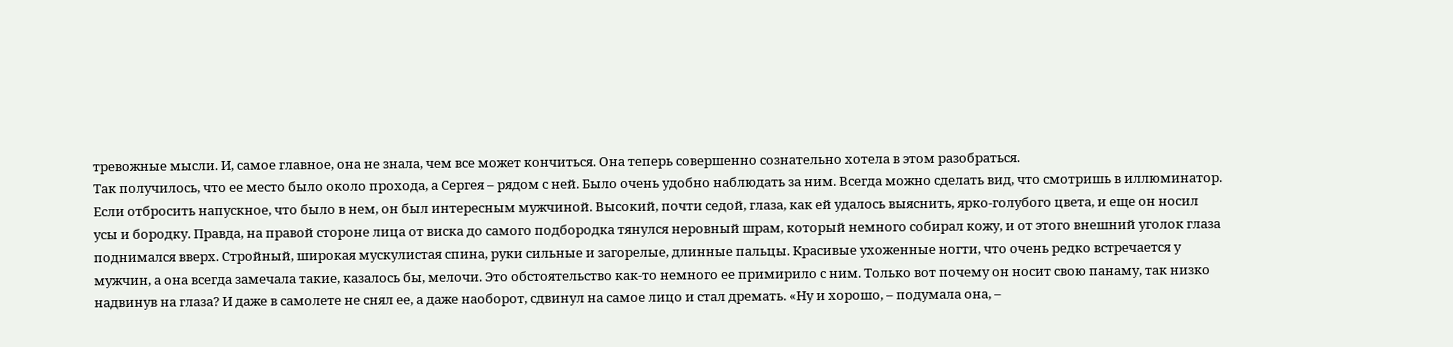тревожные мысли. И, самое главное, она не знала, чем все может кончиться. Она теперь совершенно сознательно хотела в этом разобраться.
Так получилось, что ее место было около прохода, а Сергея – рядом с ней. Было очень удобно наблюдать за ним. Всегда можно сделать вид, что смотришь в иллюминатор.
Если отбросить напускное, что было в нем, он был интересным мужчиной. Высокий, почти седой, глаза, как ей удалось выяснить, ярко-голубого цвета, и еще он носил усы и бородку. Правда, на правой стороне лица от виска до самого подбородка тянулся неровный шрам, который немного собирал кожу, и от этого внешний уголок глаза поднимался вверх. Стройный, широкая мускулистая спина, руки сильные и загорелые, длинные пальцы. Красивые ухоженные ногти, что очень редко встречается у мужчин, а она всегда замечала такие, казалось бы, мелочи. Это обстоятельство как-то немного ее примирило с ним. Только вот почему он носит свою панаму, так низко надвинув на глаза? И даже в самолете не снял ее, а даже наоборот, сдвинул на самое лицо и стал дремать. «Ну и хорошо, – подумала она, –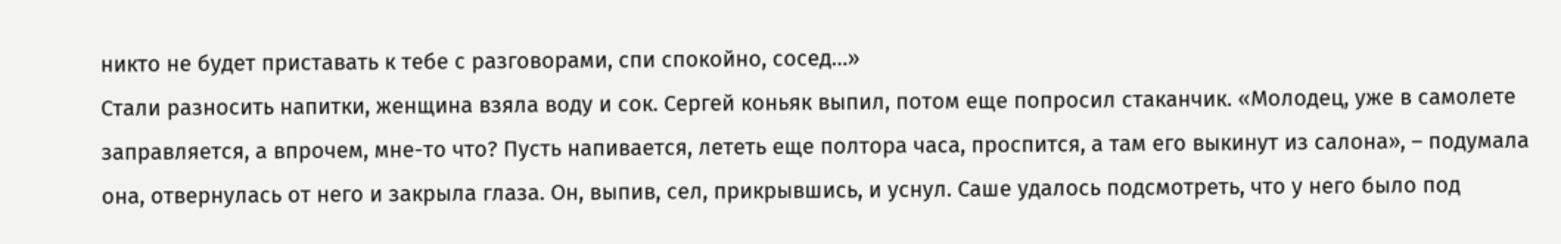никто не будет приставать к тебе с разговорами, спи спокойно, сосед…»
Стали разносить напитки, женщина взяла воду и сок. Сергей коньяк выпил, потом еще попросил стаканчик. «Молодец, уже в самолете заправляется, а впрочем, мне-то что? Пусть напивается, лететь еще полтора часа, проспится, а там его выкинут из салона», – подумала она, отвернулась от него и закрыла глаза. Он, выпив, сел, прикрывшись, и уснул. Саше удалось подсмотреть, что у него было под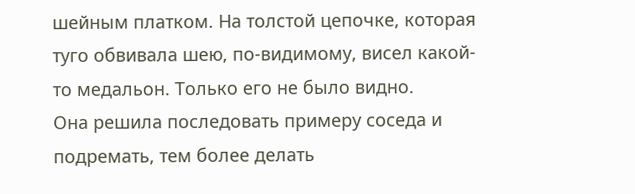шейным платком. На толстой цепочке, которая туго обвивала шею, по-видимому, висел какой-то медальон. Только его не было видно.
Она решила последовать примеру соседа и подремать, тем более делать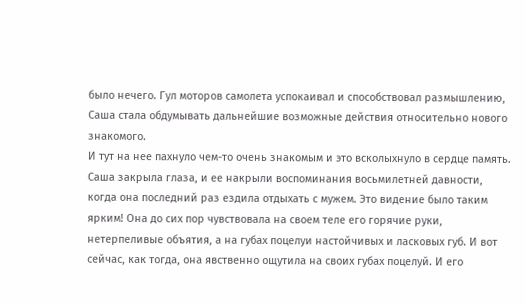было нечего. Гул моторов самолета успокаивал и способствовал размышлению, Саша стала обдумывать дальнейшие возможные действия относительно нового знакомого.
И тут на нее пахнуло чем-то очень знакомым и это всколыхнуло в сердце память. Саша закрыла глаза, и ее накрыли воспоминания восьмилетней давности, когда она последний раз ездила отдыхать с мужем. Это видение было таким ярким! Она до сих пор чувствовала на своем теле его горячие руки, нетерпеливые объятия, а на губах поцелуи настойчивых и ласковых губ. И вот сейчас, как тогда, она явственно ощутила на своих губах поцелуй. И его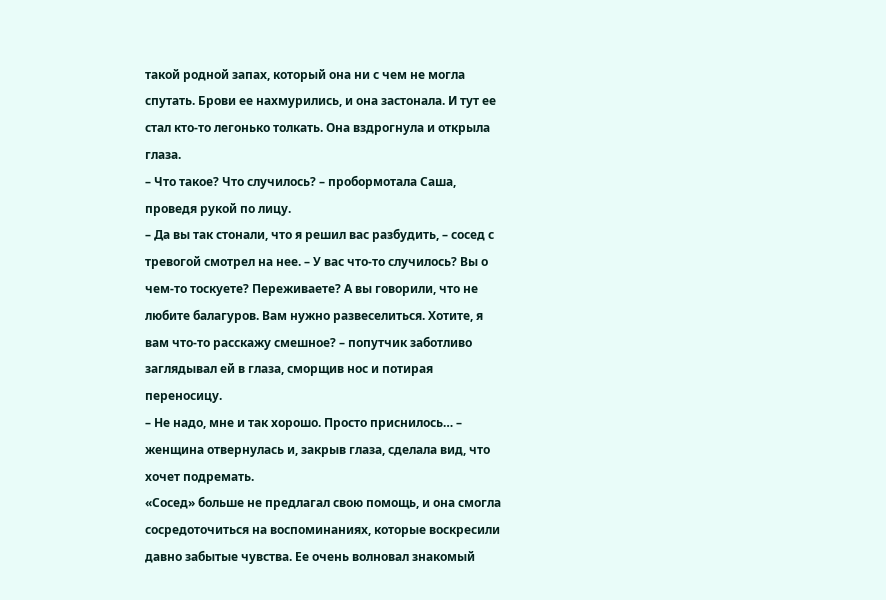такой родной запах, который она ни с чем не могла спутать. Брови ее нахмурились, и она застонала. И тут ее стал кто-то легонько толкать. Она вздрогнула и открыла глаза.
– Что такое? Что случилось? – пробормотала Саша, проведя рукой по лицу.
– Да вы так стонали, что я решил вас разбудить, – сосед с тревогой смотрел на нее. – У вас что-то случилось? Вы о чем-то тоскуете? Переживаете? А вы говорили, что не любите балагуров. Вам нужно развеселиться. Хотите, я вам что-то расскажу смешное? – попутчик заботливо заглядывал ей в глаза, сморщив нос и потирая переносицу.
– Не надо, мне и так хорошо. Просто приснилось… – женщина отвернулась и, закрыв глаза, сделала вид, что хочет подремать.
«Сосед» больше не предлагал свою помощь, и она смогла сосредоточиться на воспоминаниях, которые воскресили давно забытые чувства. Ее очень волновал знакомый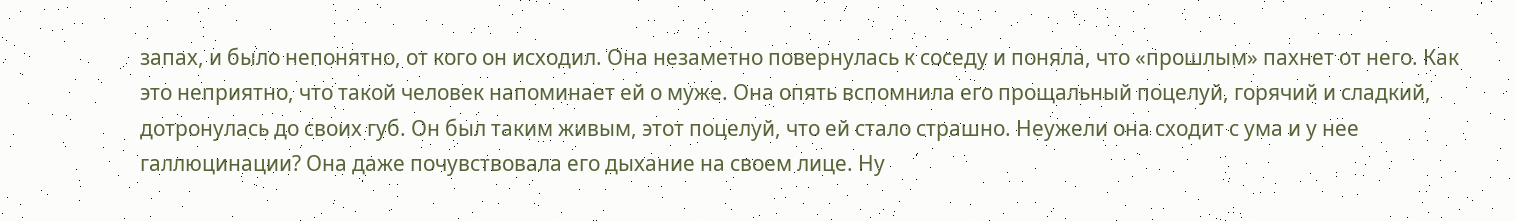запах, и было непонятно, от кого он исходил. Она незаметно повернулась к соседу и поняла, что «прошлым» пахнет от него. Как это неприятно, что такой человек напоминает ей о муже. Она опять вспомнила его прощальный поцелуй, горячий и сладкий, дотронулась до своих губ. Он был таким живым, этот поцелуй, что ей стало страшно. Неужели она сходит с ума и у нее галлюцинации? Она даже почувствовала его дыхание на своем лице. Ну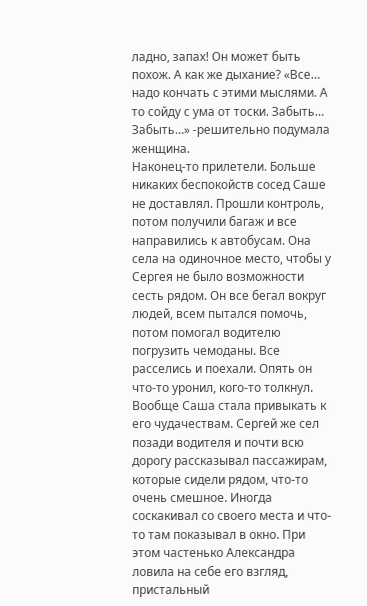ладно, запах! Он может быть похож. А как же дыхание? «Все… надо кончать с этими мыслями. А то сойду с ума от тоски. Забыть… Забыть…» -решительно подумала женщина.
Наконец-то прилетели. Больше никаких беспокойств сосед Саше не доставлял. Прошли контроль, потом получили багаж и все направились к автобусам. Она села на одиночное место, чтобы у Сергея не было возможности сесть рядом. Он все бегал вокруг людей, всем пытался помочь, потом помогал водителю погрузить чемоданы. Все расселись и поехали. Опять он что-то уронил, кого-то толкнул. Вообще Саша стала привыкать к его чудачествам. Сергей же сел позади водителя и почти всю дорогу рассказывал пассажирам, которые сидели рядом, что-то очень смешное. Иногда соскакивал со своего места и что-то там показывал в окно. При этом частенько Александра ловила на себе его взгляд, пристальный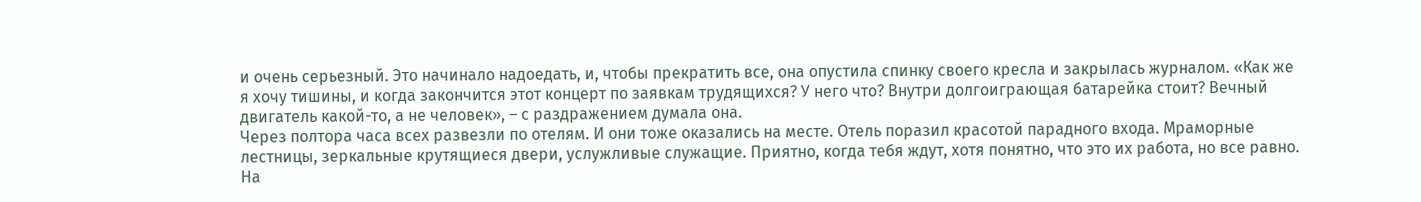и очень серьезный. Это начинало надоедать, и, чтобы прекратить все, она опустила спинку своего кресла и закрылась журналом. «Как же я хочу тишины, и когда закончится этот концерт по заявкам трудящихся? У него что? Внутри долгоиграющая батарейка стоит? Вечный двигатель какой-то, а не человек», – с раздражением думала она.
Через полтора часа всех развезли по отелям. И они тоже оказались на месте. Отель поразил красотой парадного входа. Мраморные лестницы, зеркальные крутящиеся двери, услужливые служащие. Приятно, когда тебя ждут, хотя понятно, что это их работа, но все равно. На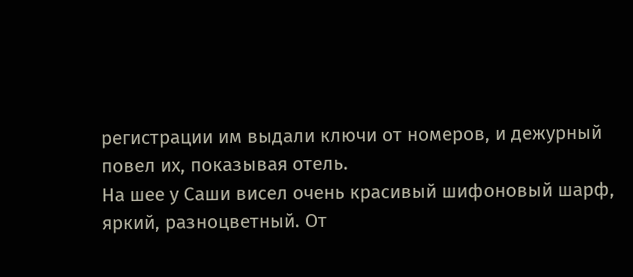регистрации им выдали ключи от номеров, и дежурный повел их, показывая отель.
На шее у Саши висел очень красивый шифоновый шарф, яркий, разноцветный. От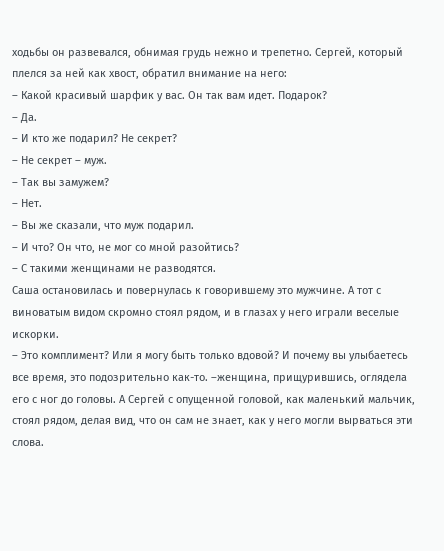ходьбы он развевался, обнимая грудь нежно и трепетно. Сергей, который плелся за ней как хвост, обратил внимание на него:
– Какой красивый шарфик у вас. Он так вам идет. Подарок?
– Да.
– И кто же подарил? Не секрет?
– Не секрет – муж.
– Так вы замужем?
– Нет.
– Вы же сказали, что муж подарил.
– И что? Он что, не мог со мной разойтись?
– С такими женщинами не разводятся.
Саша остановилась и повернулась к говорившему это мужчине. А тот с виноватым видом скромно стоял рядом, и в глазах у него играли веселые искорки.
– Это комплимент? Или я могу быть только вдовой? И почему вы улыбаетесь все время, это подозрительно как-то. –женщина, прищурившись, оглядела его с ног до головы. А Сергей с опущенной головой, как маленький мальчик, стоял рядом, делая вид, что он сам не знает, как у него могли вырваться эти слова.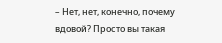– Нет, нет, конечно, почему вдовой? Просто вы такая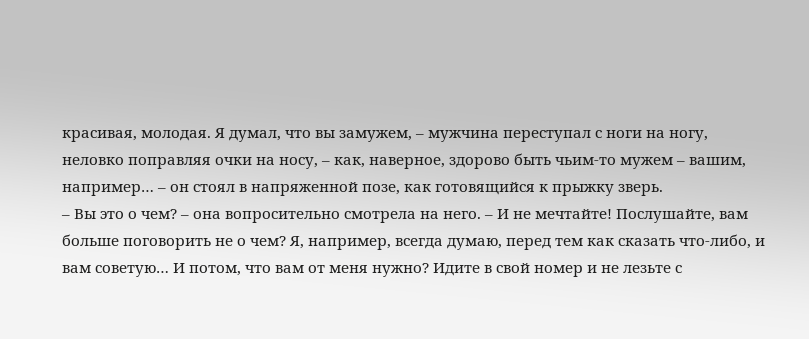красивая, молодая. Я думал, что вы замужем, – мужчина переступал с ноги на ногу, неловко поправляя очки на носу, – как, наверное, здорово быть чьим-то мужем – вашим, например… – он стоял в напряженной позе, как готовящийся к прыжку зверь.
– Вы это о чем? – она вопросительно смотрела на него. – И не мечтайте! Послушайте, вам больше поговорить не о чем? Я, например, всегда думаю, перед тем как сказать что-либо, и вам советую… И потом, что вам от меня нужно? Идите в свой номер и не лезьте с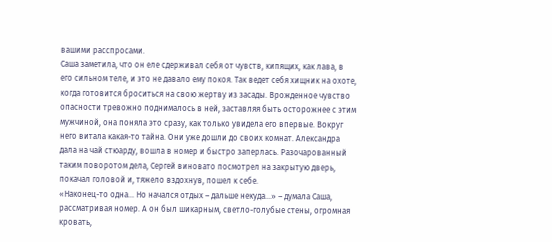вашими расспросами.
Саша заметила, что он еле сдерживал себя от чувств, кипящих, как лава, в его сильном теле, и это не давало ему покоя. Так ведет себя хищник на охоте, когда готовится броситься на свою жертву из засады. Врожденное чувство опасности тревожно поднималось в ней, заставляя быть осторожнее с этим мужчиной, она поняла это сразу, как только увидела его впервые. Вокруг него витала какая-то тайна. Они уже дошли до своих комнат. Александра дала на чай стюарду, вошла в номер и быстро заперлась. Разочарованный таким поворотом дела, Сергей виновато посмотрел на закрытую дверь, покачал головой и, тяжело вздохнув, пошел к себе.
«Наконец-то одна… Но начался отдых – дальше некуда…» – думала Саша, рассматривая номер. А он был шикарным, светло-голубые стены, огромная кровать,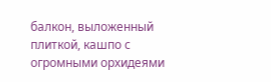балкон, выложенный плиткой, кашпо с огромными орхидеями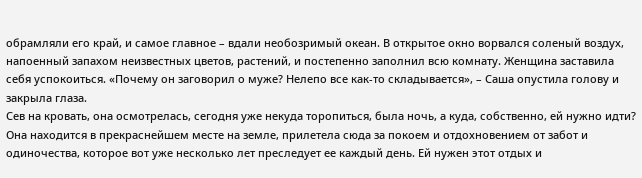обрамляли его край, и самое главное – вдали необозримый океан. В открытое окно ворвался соленый воздух, напоенный запахом неизвестных цветов, растений, и постепенно заполнил всю комнату. Женщина заставила себя успокоиться. «Почему он заговорил о муже? Нелепо все как-то складывается», – Саша опустила голову и закрыла глаза.
Сев на кровать, она осмотрелась, сегодня уже некуда торопиться, была ночь, а куда, собственно, ей нужно идти? Она находится в прекраснейшем месте на земле, прилетела сюда за покоем и отдохновением от забот и одиночества, которое вот уже несколько лет преследует ее каждый день. Ей нужен этот отдых и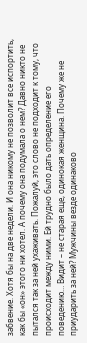забвение. Хотя бы на две недели. И она никому не позволит все испортить, как бы «он» этого ни хотел. А почему она подумала о нем? Давно никто не пытался так за ней ухаживать. Пожалуй, это слово не подходит к тому, что происходит между ними. Ей трудно было дать определение его поведению… Видит – не старая еще, одинокая женщина. Почему же не приударить за ней? Мужчины везде одинаково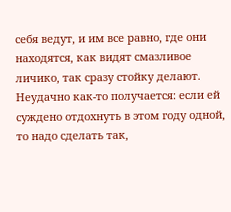себя ведут, и им все равно, где они находятся, как видят смазливое личико, так сразу стойку делают.
Неудачно как-то получается: если ей суждено отдохнуть в этом году одной, то надо сделать так,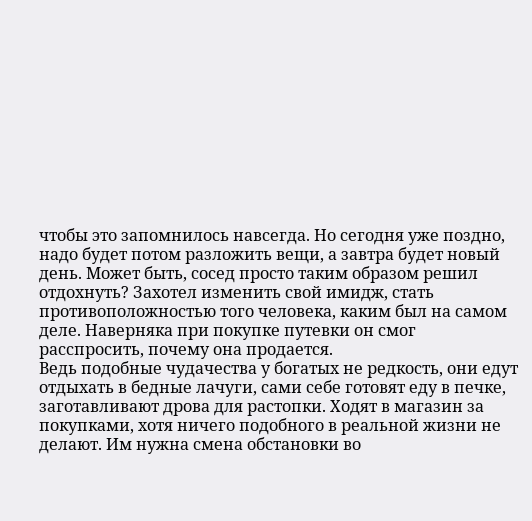чтобы это запомнилось навсегда. Но сегодня уже поздно, надо будет потом разложить вещи, а завтра будет новый день. Может быть, сосед просто таким образом решил отдохнуть? Захотел изменить свой имидж, стать противоположностью того человека, каким был на самом деле. Наверняка при покупке путевки он смог расспросить, почему она продается.
Ведь подобные чудачества у богатых не редкость, они едут отдыхать в бедные лачуги, сами себе готовят еду в печке, заготавливают дрова для растопки. Ходят в магазин за покупками, хотя ничего подобного в реальной жизни не делают. Им нужна смена обстановки во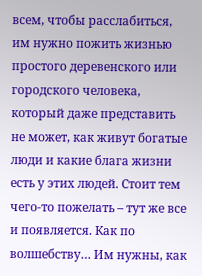всем, чтобы расслабиться, им нужно пожить жизнью простого деревенского или городского человека, который даже представить не может, как живут богатые люди и какие блага жизни есть у этих людей. Стоит тем чего-то пожелать – тут же все и появляется. Как по волшебству… Им нужны, как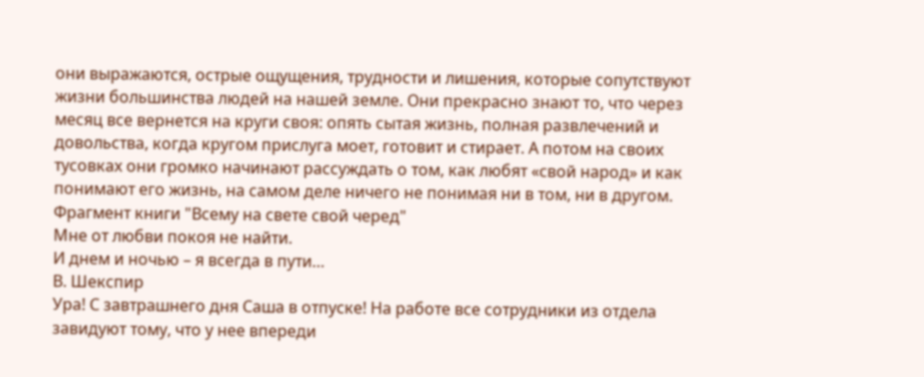они выражаются, острые ощущения, трудности и лишения, которые сопутствуют жизни большинства людей на нашей земле. Они прекрасно знают то, что через месяц все вернется на круги своя: опять сытая жизнь, полная развлечений и довольства, когда кругом прислуга моет, готовит и стирает. А потом на своих тусовках они громко начинают рассуждать о том, как любят «свой народ» и как понимают его жизнь, на самом деле ничего не понимая ни в том, ни в другом.
Фрагмент книги "Всему на свете свой черед"
Мне от любви покоя не найти.
И днем и ночью – я всегда в пути…
В. Шекспир
Ура! С завтрашнего дня Саша в отпуске! На работе все сотрудники из отдела завидуют тому, что у нее впереди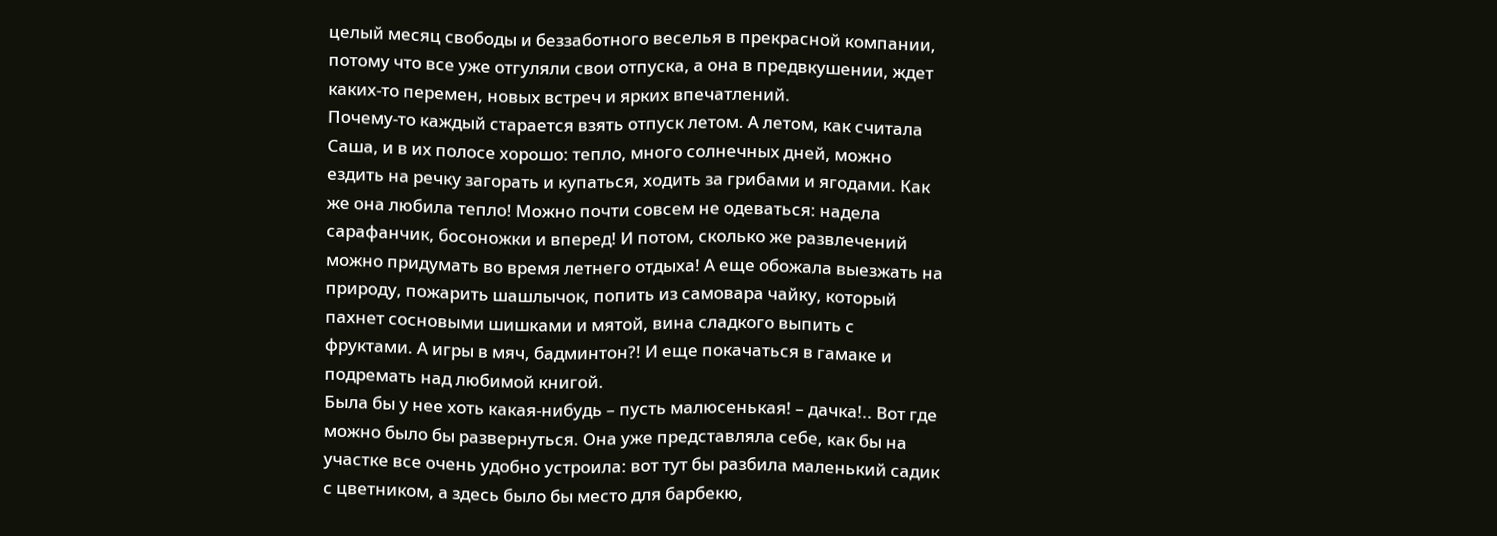целый месяц свободы и беззаботного веселья в прекрасной компании, потому что все уже отгуляли свои отпуска, а она в предвкушении, ждет каких-то перемен, новых встреч и ярких впечатлений.
Почему-то каждый старается взять отпуск летом. А летом, как считала Саша, и в их полосе хорошо: тепло, много солнечных дней, можно ездить на речку загорать и купаться, ходить за грибами и ягодами. Как же она любила тепло! Можно почти совсем не одеваться: надела сарафанчик, босоножки и вперед! И потом, сколько же развлечений можно придумать во время летнего отдыха! А еще обожала выезжать на природу, пожарить шашлычок, попить из самовара чайку, который пахнет сосновыми шишками и мятой, вина сладкого выпить с фруктами. А игры в мяч, бадминтон?! И еще покачаться в гамаке и подремать над любимой книгой.
Была бы у нее хоть какая-нибудь – пусть малюсенькая! – дачка!.. Вот где можно было бы развернуться. Она уже представляла себе, как бы на участке все очень удобно устроила: вот тут бы разбила маленький садик с цветником, а здесь было бы место для барбекю,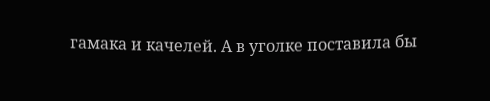гамака и качелей. А в уголке поставила бы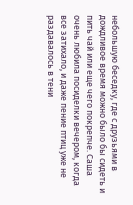небольшую беседку, где с друзьями в дождливое время можно было бы сидеть и пить чай или еще чего покрепче. Саша очень любила посиделки вечером, когда все затихало, и даже пение птиц уже не раздавалось в тени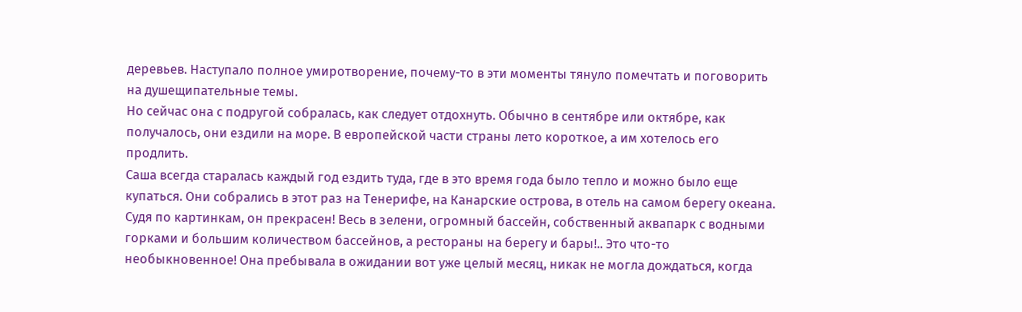деревьев. Наступало полное умиротворение, почему-то в эти моменты тянуло помечтать и поговорить на душещипательные темы.
Но сейчас она с подругой собралась, как следует отдохнуть. Обычно в сентябре или октябре, как получалось, они ездили на море. В европейской части страны лето короткое, а им хотелось его продлить.
Саша всегда старалась каждый год ездить туда, где в это время года было тепло и можно было еще купаться. Они собрались в этот раз на Тенерифе, на Канарские острова, в отель на самом берегу океана. Судя по картинкам, он прекрасен! Весь в зелени, огромный бассейн, собственный аквапарк с водными горками и большим количеством бассейнов, а рестораны на берегу и бары!.. Это что-то необыкновенное! Она пребывала в ожидании вот уже целый месяц, никак не могла дождаться, когда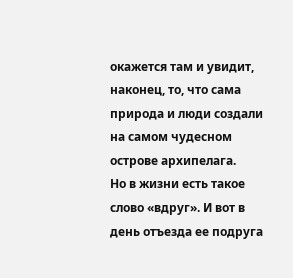окажется там и увидит, наконец, то, что сама природа и люди создали на самом чудесном острове архипелага.
Но в жизни есть такое слово «вдруг». И вот в день отъезда ее подруга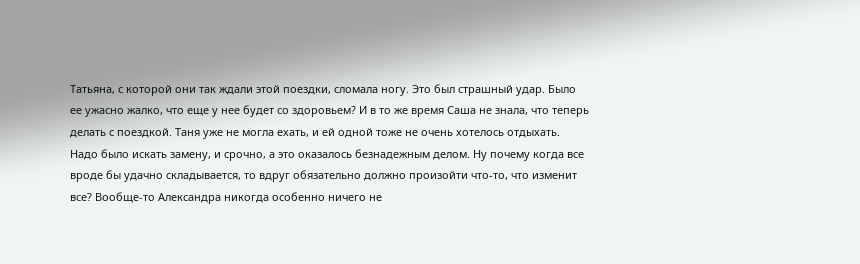Татьяна, с которой они так ждали этой поездки, сломала ногу. Это был страшный удар. Было ее ужасно жалко, что еще у нее будет со здоровьем? И в то же время Саша не знала, что теперь делать с поездкой. Таня уже не могла ехать, и ей одной тоже не очень хотелось отдыхать. Надо было искать замену, и срочно, а это оказалось безнадежным делом. Ну почему когда все вроде бы удачно складывается, то вдруг обязательно должно произойти что-то, что изменит все? Вообще-то Александра никогда особенно ничего не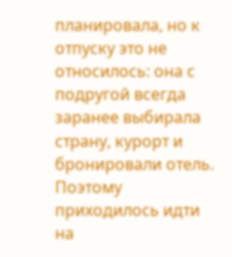планировала, но к отпуску это не относилось: она с подругой всегда заранее выбирала страну, курорт и бронировали отель. Поэтому приходилось идти на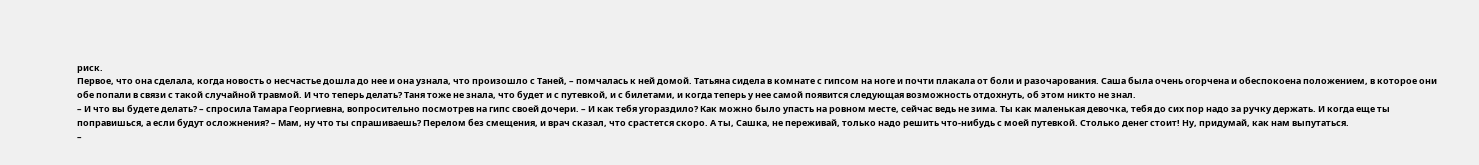риск.
Первое, что она сделала, когда новость о несчастье дошла до нее и она узнала, что произошло с Таней, – помчалась к ней домой. Татьяна сидела в комнате с гипсом на ноге и почти плакала от боли и разочарования. Саша была очень огорчена и обеспокоена положением, в которое они обе попали в связи с такой случайной травмой. И что теперь делать? Таня тоже не знала, что будет и с путевкой, и с билетами, и когда теперь у нее самой появится следующая возможность отдохнуть, об этом никто не знал.
– И что вы будете делать? – спросила Тамара Георгиевна, вопросительно посмотрев на гипс своей дочери. – И как тебя угораздило? Как можно было упасть на ровном месте, сейчас ведь не зима. Ты как маленькая девочка, тебя до сих пор надо за ручку держать. И когда еще ты поправишься, а если будут осложнения? – Мам, ну что ты спрашиваешь? Перелом без смещения, и врач сказал, что срастется скоро. А ты, Сашка, не переживай, только надо решить что-нибудь с моей путевкой. Столько денег стоит! Ну, придумай, как нам выпутаться.
–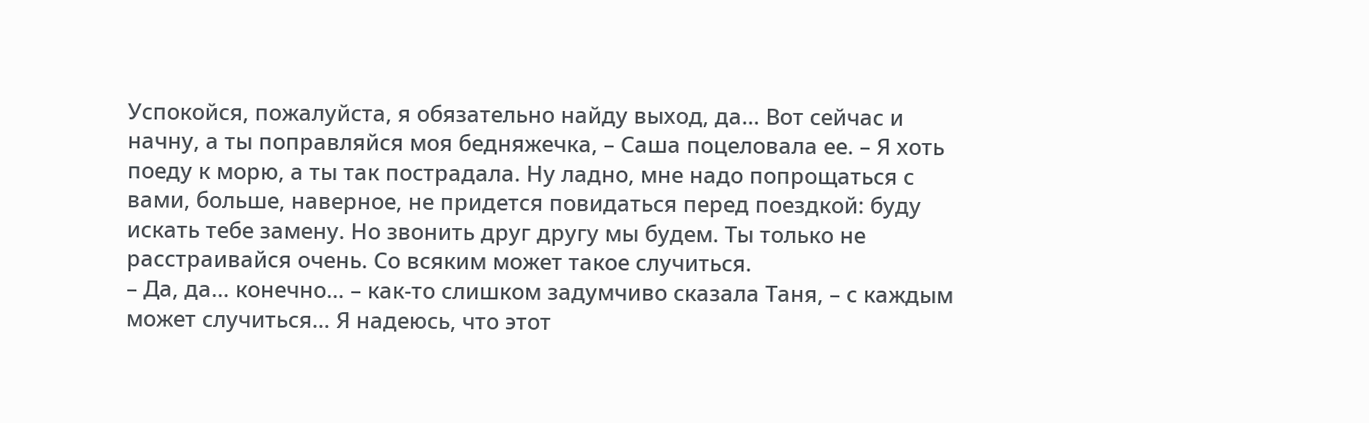Успокойся, пожалуйста, я обязательно найду выход, да… Вот сейчас и начну, а ты поправляйся моя бедняжечка, – Саша поцеловала ее. – Я хоть поеду к морю, а ты так пострадала. Ну ладно, мне надо попрощаться с вами, больше, наверное, не придется повидаться перед поездкой: буду искать тебе замену. Но звонить друг другу мы будем. Ты только не расстраивайся очень. Со всяким может такое случиться.
– Да, да… конечно… – как-то слишком задумчиво сказала Таня, – с каждым может случиться… Я надеюсь, что этот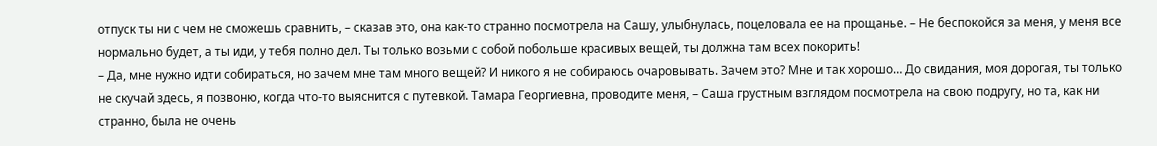отпуск ты ни с чем не сможешь сравнить, – сказав это, она как-то странно посмотрела на Сашу, улыбнулась, поцеловала ее на прощанье. – Не беспокойся за меня, у меня все нормально будет, а ты иди, у тебя полно дел. Ты только возьми с собой побольше красивых вещей, ты должна там всех покорить!
– Да, мне нужно идти собираться, но зачем мне там много вещей? И никого я не собираюсь очаровывать. Зачем это? Мне и так хорошо… До свидания, моя дорогая, ты только не скучай здесь, я позвоню, когда что-то выяснится с путевкой. Тамара Георгиевна, проводите меня, – Саша грустным взглядом посмотрела на свою подругу, но та, как ни странно, была не очень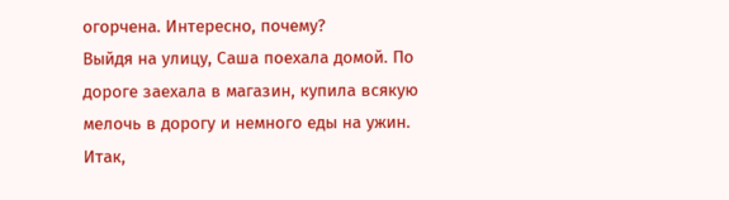огорчена. Интересно, почему?
Выйдя на улицу, Саша поехала домой. По дороге заехала в магазин, купила всякую мелочь в дорогу и немного еды на ужин.
Итак,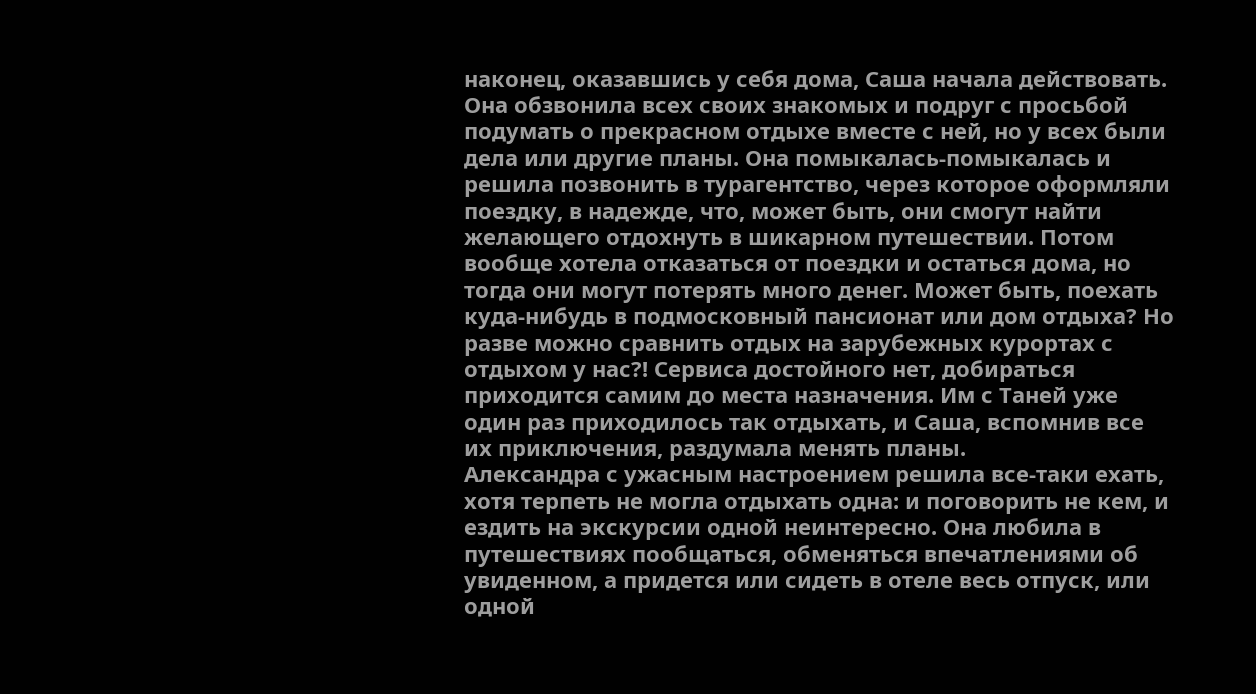наконец, оказавшись у себя дома, Саша начала действовать. Она обзвонила всех своих знакомых и подруг с просьбой подумать о прекрасном отдыхе вместе с ней, но у всех были дела или другие планы. Она помыкалась-помыкалась и решила позвонить в турагентство, через которое оформляли поездку, в надежде, что, может быть, они смогут найти желающего отдохнуть в шикарном путешествии. Потом вообще хотела отказаться от поездки и остаться дома, но тогда они могут потерять много денег. Может быть, поехать куда-нибудь в подмосковный пансионат или дом отдыха? Но разве можно сравнить отдых на зарубежных курортах с отдыхом у нас?! Сервиса достойного нет, добираться приходится самим до места назначения. Им с Таней уже один раз приходилось так отдыхать, и Саша, вспомнив все их приключения, раздумала менять планы.
Александра с ужасным настроением решила все-таки ехать, хотя терпеть не могла отдыхать одна: и поговорить не кем, и ездить на экскурсии одной неинтересно. Она любила в путешествиях пообщаться, обменяться впечатлениями об увиденном, а придется или сидеть в отеле весь отпуск, или одной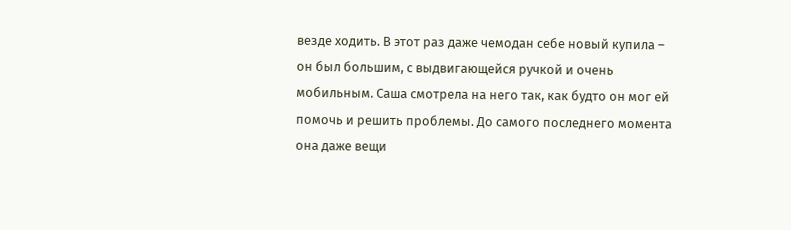везде ходить. В этот раз даже чемодан себе новый купила – он был большим, с выдвигающейся ручкой и очень мобильным. Саша смотрела на него так, как будто он мог ей помочь и решить проблемы. До самого последнего момента она даже вещи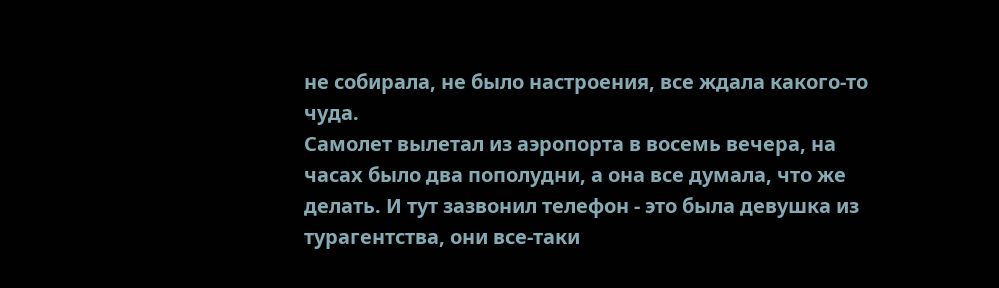не собирала, не было настроения, все ждала какого-то чуда.
Самолет вылетал из аэропорта в восемь вечера, на часах было два пополудни, а она все думала, что же делать. И тут зазвонил телефон - это была девушка из турагентства, они все-таки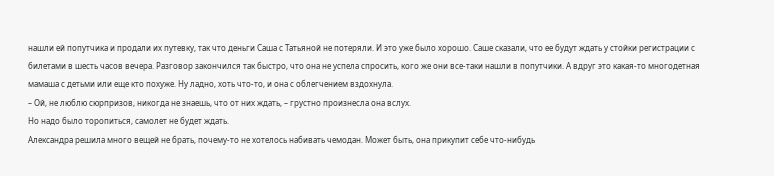нашли ей попутчика и продали их путевку, так что деньги Саша с Татьяной не потеряли. И это уже было хорошо. Саше сказали, что ее будут ждать у стойки регистрации с билетами в шесть часов вечера. Разговор закончился так быстро, что она не успела спросить, кого же они все-таки нашли в попутчики. А вдруг это какая-то многодетная мамаша с детьми или еще кто похуже. Ну ладно, хоть что-то, и она с облегчением вздохнула.
– Ой, не люблю сюрпризов, никогда не знаешь, что от них ждать, – грустно произнесла она вслух.
Но надо было торопиться, самолет не будет ждать.
Александра решила много вещей не брать, почему-то не хотелось набивать чемодан. Может быть, она прикупит себе что-нибудь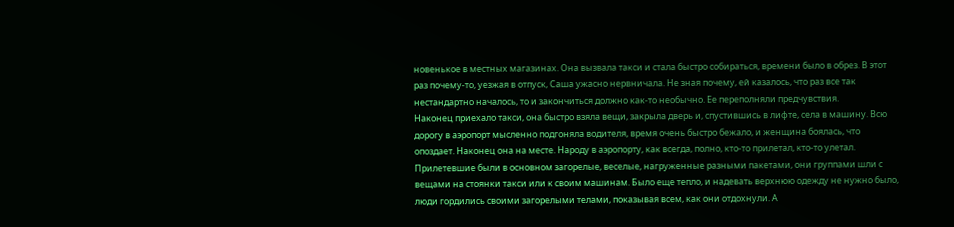новенькое в местных магазинах. Она вызвала такси и стала быстро собираться, времени было в обрез. В этот раз почему-то, уезжая в отпуск, Саша ужасно нервничала. Не зная почему, ей казалось, что раз все так нестандартно началось, то и закончиться должно как-то необычно. Ее переполняли предчувствия.
Наконец приехало такси, она быстро взяла вещи, закрыла дверь и, спустившись в лифте, села в машину. Всю дорогу в аэропорт мысленно подгоняла водителя, время очень быстро бежало, и женщина боялась, что опоздает. Наконец она на месте. Народу в аэропорту, как всегда, полно, кто-то прилетал, кто-то улетал. Прилетевшие были в основном загорелые, веселые, нагруженные разными пакетами, они группами шли с вещами на стоянки такси или к своим машинам. Было еще тепло, и надевать верхнюю одежду не нужно было, люди гордились своими загорелыми телами, показывая всем, как они отдохнули. А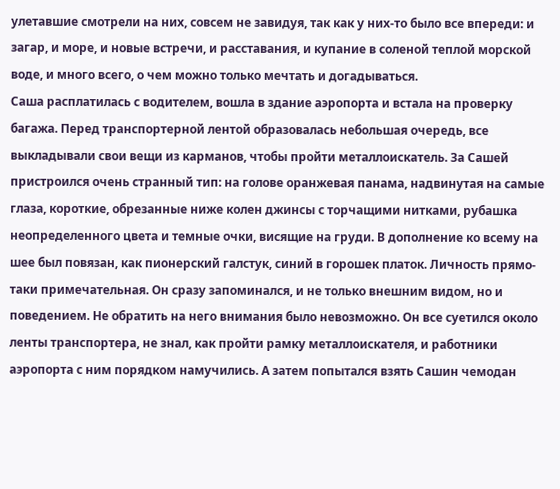улетавшие смотрели на них, совсем не завидуя, так как у них-то было все впереди: и загар, и море, и новые встречи, и расставания, и купание в соленой теплой морской воде, и много всего, о чем можно только мечтать и догадываться.
Саша расплатилась с водителем, вошла в здание аэропорта и встала на проверку багажа. Перед транспортерной лентой образовалась небольшая очередь, все выкладывали свои вещи из карманов, чтобы пройти металлоискатель. За Сашей пристроился очень странный тип: на голове оранжевая панама, надвинутая на самые глаза, короткие, обрезанные ниже колен джинсы с торчащими нитками, рубашка неопределенного цвета и темные очки, висящие на груди. В дополнение ко всему на шее был повязан, как пионерский галстук, синий в горошек платок. Личность прямо-таки примечательная. Он сразу запоминался, и не только внешним видом, но и поведением. Не обратить на него внимания было невозможно. Он все суетился около ленты транспортера, не знал, как пройти рамку металлоискателя, и работники аэропорта с ним порядком намучились. А затем попытался взять Сашин чемодан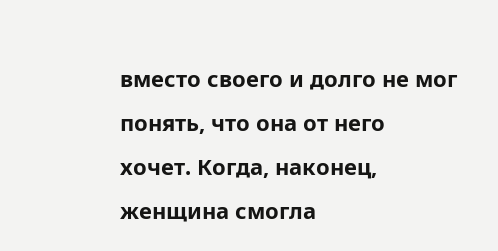вместо своего и долго не мог понять, что она от него хочет. Когда, наконец, женщина смогла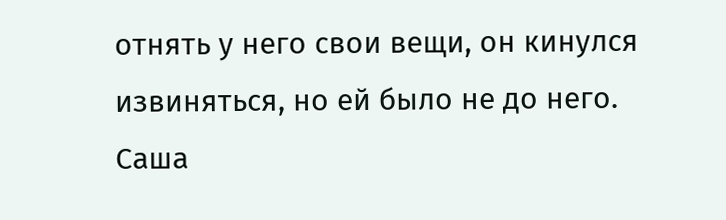отнять у него свои вещи, он кинулся извиняться, но ей было не до него.
Саша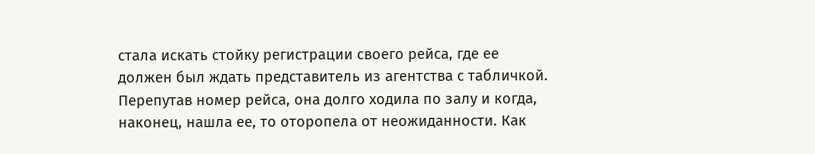стала искать стойку регистрации своего рейса, где ее должен был ждать представитель из агентства с табличкой. Перепутав номер рейса, она долго ходила по залу и когда, наконец, нашла ее, то оторопела от неожиданности. Как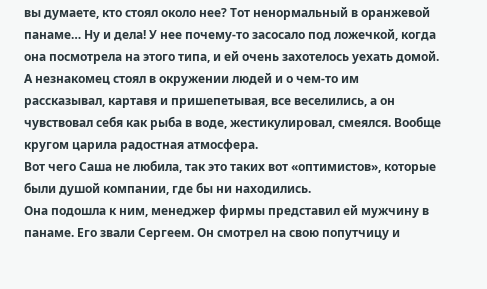вы думаете, кто стоял около нее? Тот ненормальный в оранжевой панаме… Ну и дела! У нее почему-то засосало под ложечкой, когда она посмотрела на этого типа, и ей очень захотелось уехать домой. А незнакомец стоял в окружении людей и о чем-то им рассказывал, картавя и пришепетывая, все веселились, а он чувствовал себя как рыба в воде, жестикулировал, смеялся. Вообще кругом царила радостная атмосфера.
Вот чего Саша не любила, так это таких вот «оптимистов», которые были душой компании, где бы ни находились.
Она подошла к ним, менеджер фирмы представил ей мужчину в панаме. Его звали Сергеем. Он смотрел на свою попутчицу и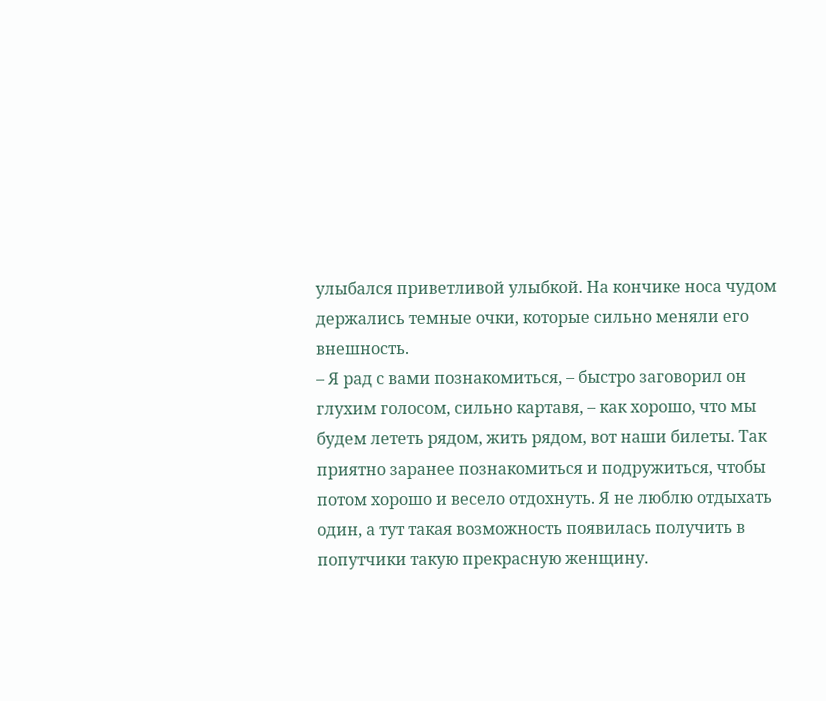улыбался приветливой улыбкой. На кончике носа чудом держались темные очки, которые сильно меняли его внешность.
– Я рад с вами познакомиться, – быстро заговорил он глухим голосом, сильно картавя, – как хорошо, что мы будем лететь рядом, жить рядом, вот наши билеты. Так приятно заранее познакомиться и подружиться, чтобы потом хорошо и весело отдохнуть. Я не люблю отдыхать один, а тут такая возможность появилась получить в попутчики такую прекрасную женщину.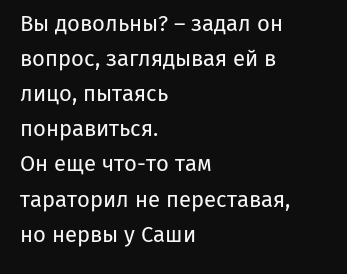Вы довольны? – задал он вопрос, заглядывая ей в лицо, пытаясь понравиться.
Он еще что-то там тараторил не переставая, но нервы у Саши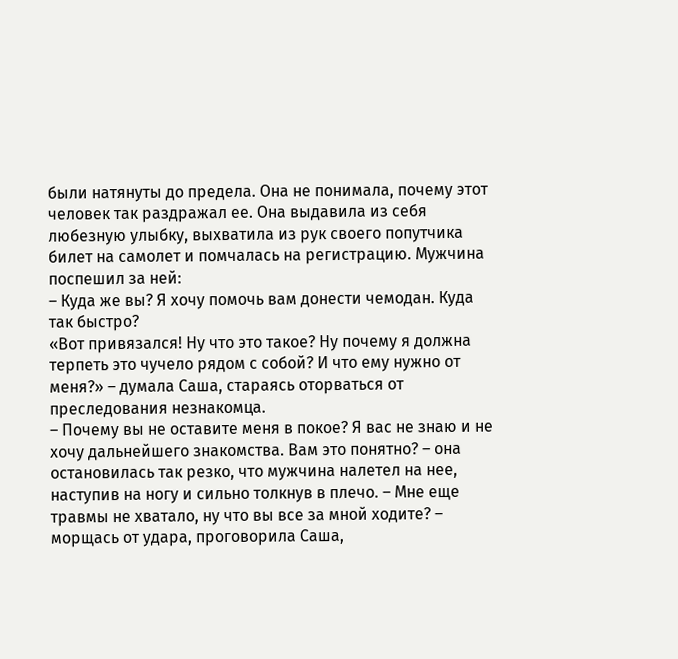были натянуты до предела. Она не понимала, почему этот человек так раздражал ее. Она выдавила из себя любезную улыбку, выхватила из рук своего попутчика билет на самолет и помчалась на регистрацию. Мужчина поспешил за ней:
– Куда же вы? Я хочу помочь вам донести чемодан. Куда так быстро?
«Вот привязался! Ну что это такое? Ну почему я должна терпеть это чучело рядом с собой? И что ему нужно от меня?» – думала Саша, стараясь оторваться от преследования незнакомца.
– Почему вы не оставите меня в покое? Я вас не знаю и не хочу дальнейшего знакомства. Вам это понятно? – она остановилась так резко, что мужчина налетел на нее, наступив на ногу и сильно толкнув в плечо. – Мне еще травмы не хватало, ну что вы все за мной ходите? – морщась от удара, проговорила Саша,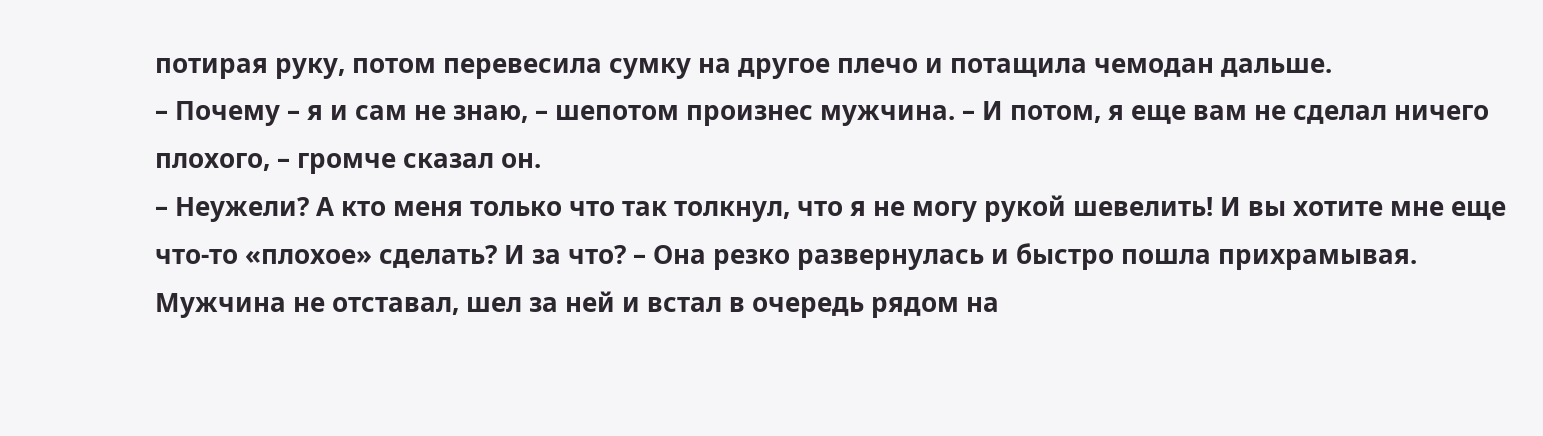потирая руку, потом перевесила сумку на другое плечо и потащила чемодан дальше.
– Почему – я и сам не знаю, – шепотом произнес мужчина. – И потом, я еще вам не сделал ничего плохого, – громче сказал он.
– Неужели? А кто меня только что так толкнул, что я не могу рукой шевелить! И вы хотите мне еще что-то «плохое» сделать? И за что? – Она резко развернулась и быстро пошла прихрамывая.
Мужчина не отставал, шел за ней и встал в очередь рядом на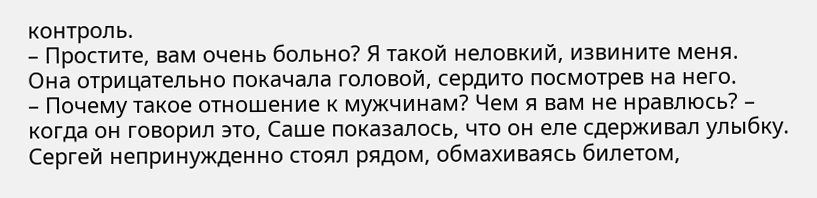контроль.
– Простите, вам очень больно? Я такой неловкий, извините меня.
Она отрицательно покачала головой, сердито посмотрев на него.
– Почему такое отношение к мужчинам? Чем я вам не нравлюсь? – когда он говорил это, Саше показалось, что он еле сдерживал улыбку.
Сергей непринужденно стоял рядом, обмахиваясь билетом,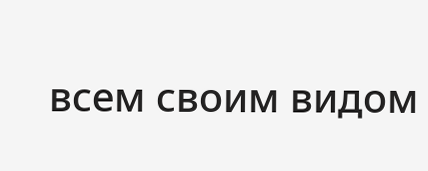всем своим видом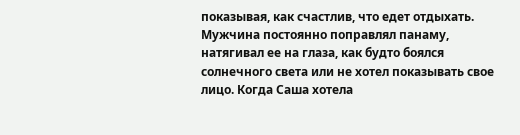показывая, как счастлив, что едет отдыхать. Мужчина постоянно поправлял панаму, натягивал ее на глаза, как будто боялся солнечного света или не хотел показывать свое лицо. Когда Саша хотела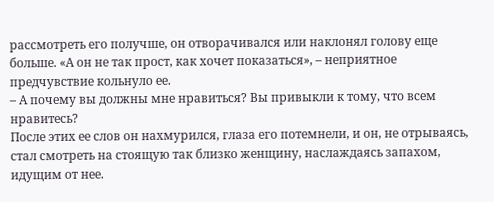рассмотреть его получше, он отворачивался или наклонял голову еще больше. «А он не так прост, как хочет показаться», – неприятное предчувствие кольнуло ее.
– А почему вы должны мне нравиться? Вы привыкли к тому, что всем нравитесь?
После этих ее слов он нахмурился, глаза его потемнели, и он, не отрываясь, стал смотреть на стоящую так близко женщину, наслаждаясь запахом, идущим от нее.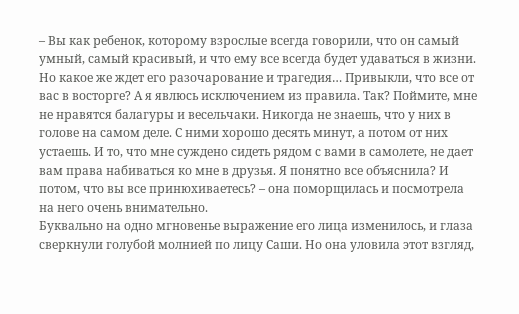– Вы как ребенок, которому взрослые всегда говорили, что он самый умный, самый красивый, и что ему все всегда будет удаваться в жизни. Но какое же ждет его разочарование и трагедия… Привыкли, что все от вас в восторге? А я явлюсь исключением из правила. Так? Поймите, мне не нравятся балагуры и весельчаки. Никогда не знаешь, что у них в голове на самом деле. С ними хорошо десять минут, а потом от них устаешь. И то, что мне суждено сидеть рядом с вами в самолете, не дает вам права набиваться ко мне в друзья. Я понятно все объяснила? И потом, что вы все принюхиваетесь? – она поморщилась и посмотрела на него очень внимательно.
Буквально на одно мгновенье выражение его лица изменилось, и глаза сверкнули голубой молнией по лицу Саши. Но она уловила этот взгляд,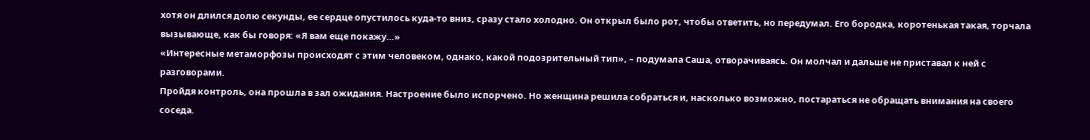хотя он длился долю секунды, ее сердце опустилось куда-то вниз, сразу стало холодно. Он открыл было рот, чтобы ответить, но передумал. Его бородка, коротенькая такая, торчала вызывающе, как бы говоря: «Я вам еще покажу…»
«Интересные метаморфозы происходят с этим человеком, однако, какой подозрительный тип», – подумала Саша, отворачиваясь. Он молчал и дальше не приставал к ней с разговорами.
Пройдя контроль, она прошла в зал ожидания. Настроение было испорчено. Но женщина решила собраться и, насколько возможно, постараться не обращать внимания на своего соседа.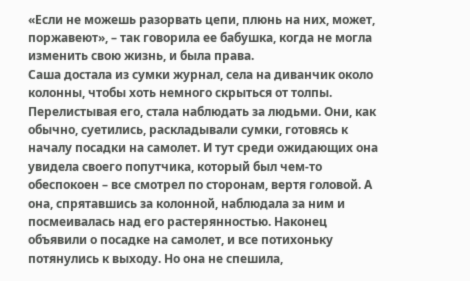«Если не можешь разорвать цепи, плюнь на них, может, поржавеют», – так говорила ее бабушка, когда не могла изменить свою жизнь, и была права.
Саша достала из сумки журнал, села на диванчик около колонны, чтобы хоть немного скрыться от толпы. Перелистывая его, стала наблюдать за людьми. Они, как обычно, суетились, раскладывали сумки, готовясь к началу посадки на самолет. И тут среди ожидающих она увидела своего попутчика, который был чем-то обеспокоен – все смотрел по сторонам, вертя головой. А она, спрятавшись за колонной, наблюдала за ним и посмеивалась над его растерянностью. Наконец объявили о посадке на самолет, и все потихоньку потянулись к выходу. Но она не спешила,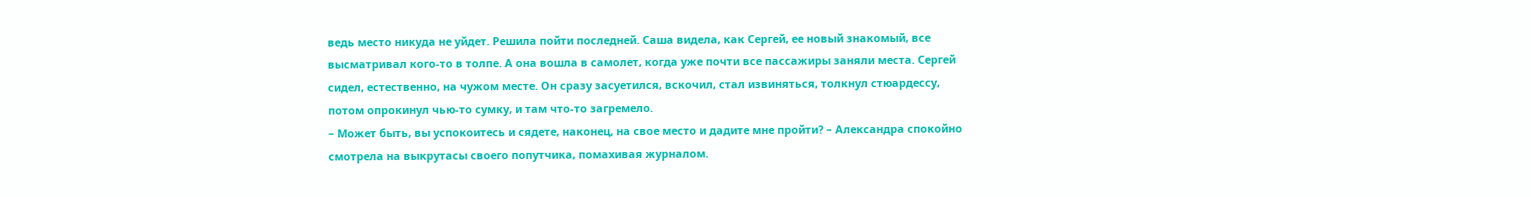ведь место никуда не уйдет. Решила пойти последней. Саша видела, как Сергей, ее новый знакомый, все высматривал кого-то в толпе. А она вошла в самолет, когда уже почти все пассажиры заняли места. Сергей сидел, естественно, на чужом месте. Он сразу засуетился, вскочил, стал извиняться, толкнул стюардессу, потом опрокинул чью-то сумку, и там что-то загремело.
– Может быть, вы успокоитесь и сядете, наконец, на свое место и дадите мне пройти? – Александра спокойно смотрела на выкрутасы своего попутчика, помахивая журналом.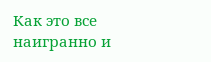Как это все наигранно и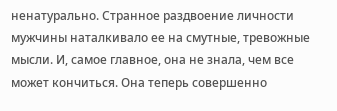ненатурально. Странное раздвоение личности мужчины наталкивало ее на смутные, тревожные мысли. И, самое главное, она не знала, чем все может кончиться. Она теперь совершенно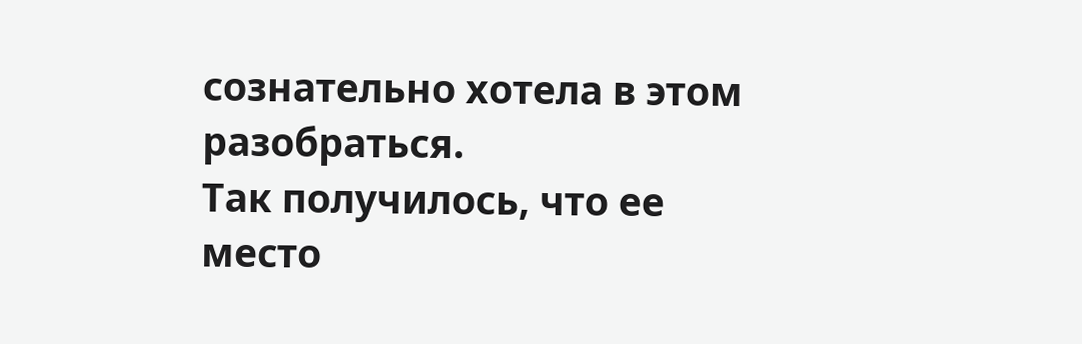сознательно хотела в этом разобраться.
Так получилось, что ее место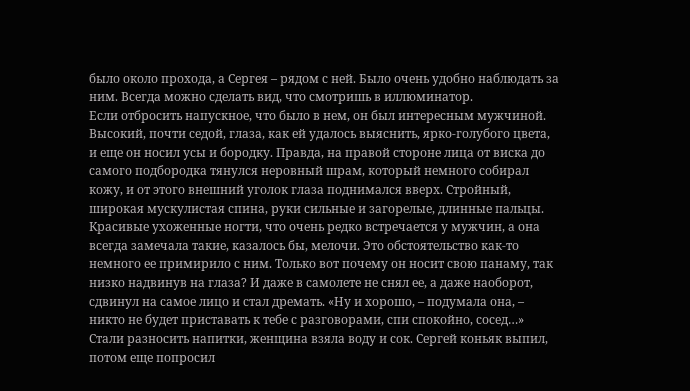было около прохода, а Сергея – рядом с ней. Было очень удобно наблюдать за ним. Всегда можно сделать вид, что смотришь в иллюминатор.
Если отбросить напускное, что было в нем, он был интересным мужчиной. Высокий, почти седой, глаза, как ей удалось выяснить, ярко-голубого цвета, и еще он носил усы и бородку. Правда, на правой стороне лица от виска до самого подбородка тянулся неровный шрам, который немного собирал кожу, и от этого внешний уголок глаза поднимался вверх. Стройный, широкая мускулистая спина, руки сильные и загорелые, длинные пальцы. Красивые ухоженные ногти, что очень редко встречается у мужчин, а она всегда замечала такие, казалось бы, мелочи. Это обстоятельство как-то немного ее примирило с ним. Только вот почему он носит свою панаму, так низко надвинув на глаза? И даже в самолете не снял ее, а даже наоборот, сдвинул на самое лицо и стал дремать. «Ну и хорошо, – подумала она, – никто не будет приставать к тебе с разговорами, спи спокойно, сосед…»
Стали разносить напитки, женщина взяла воду и сок. Сергей коньяк выпил, потом еще попросил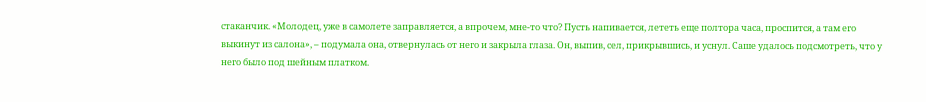стаканчик. «Молодец, уже в самолете заправляется, а впрочем, мне-то что? Пусть напивается, лететь еще полтора часа, проспится, а там его выкинут из салона», – подумала она, отвернулась от него и закрыла глаза. Он, выпив, сел, прикрывшись, и уснул. Саше удалось подсмотреть, что у него было под шейным платком.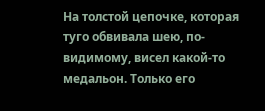На толстой цепочке, которая туго обвивала шею, по-видимому, висел какой-то медальон. Только его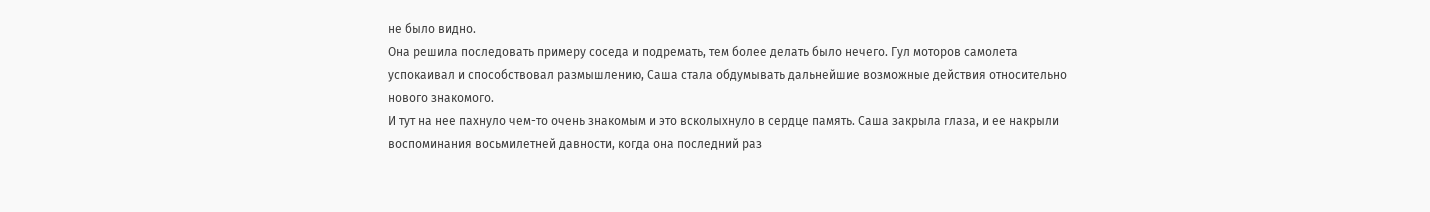не было видно.
Она решила последовать примеру соседа и подремать, тем более делать было нечего. Гул моторов самолета успокаивал и способствовал размышлению, Саша стала обдумывать дальнейшие возможные действия относительно нового знакомого.
И тут на нее пахнуло чем-то очень знакомым и это всколыхнуло в сердце память. Саша закрыла глаза, и ее накрыли воспоминания восьмилетней давности, когда она последний раз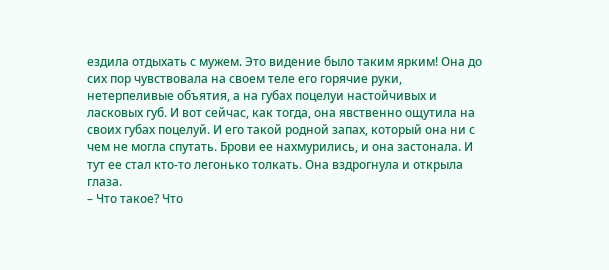ездила отдыхать с мужем. Это видение было таким ярким! Она до сих пор чувствовала на своем теле его горячие руки, нетерпеливые объятия, а на губах поцелуи настойчивых и ласковых губ. И вот сейчас, как тогда, она явственно ощутила на своих губах поцелуй. И его такой родной запах, который она ни с чем не могла спутать. Брови ее нахмурились, и она застонала. И тут ее стал кто-то легонько толкать. Она вздрогнула и открыла глаза.
– Что такое? Что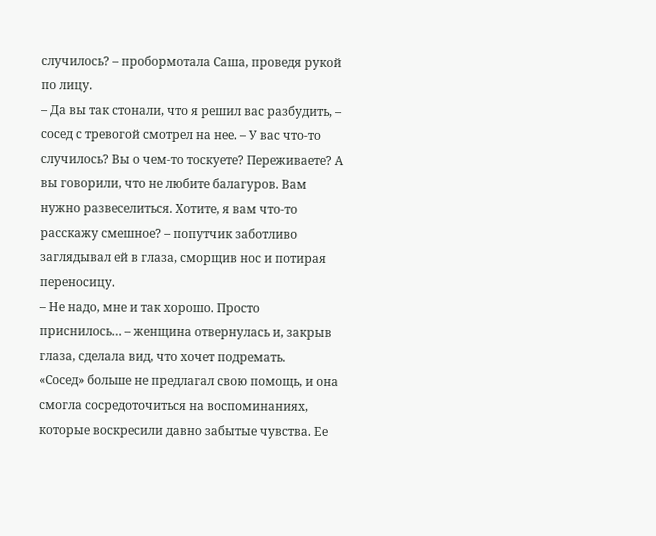случилось? – пробормотала Саша, проведя рукой по лицу.
– Да вы так стонали, что я решил вас разбудить, – сосед с тревогой смотрел на нее. – У вас что-то случилось? Вы о чем-то тоскуете? Переживаете? А вы говорили, что не любите балагуров. Вам нужно развеселиться. Хотите, я вам что-то расскажу смешное? – попутчик заботливо заглядывал ей в глаза, сморщив нос и потирая переносицу.
– Не надо, мне и так хорошо. Просто приснилось… – женщина отвернулась и, закрыв глаза, сделала вид, что хочет подремать.
«Сосед» больше не предлагал свою помощь, и она смогла сосредоточиться на воспоминаниях, которые воскресили давно забытые чувства. Ее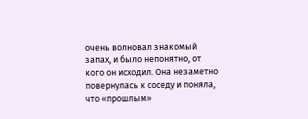очень волновал знакомый запах, и было непонятно, от кого он исходил. Она незаметно повернулась к соседу и поняла, что «прошлым»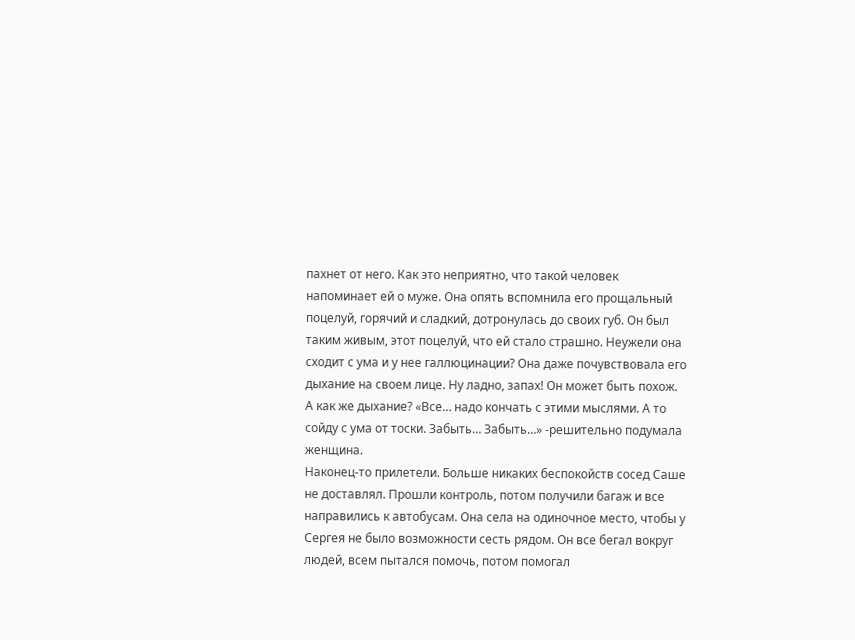пахнет от него. Как это неприятно, что такой человек напоминает ей о муже. Она опять вспомнила его прощальный поцелуй, горячий и сладкий, дотронулась до своих губ. Он был таким живым, этот поцелуй, что ей стало страшно. Неужели она сходит с ума и у нее галлюцинации? Она даже почувствовала его дыхание на своем лице. Ну ладно, запах! Он может быть похож. А как же дыхание? «Все… надо кончать с этими мыслями. А то сойду с ума от тоски. Забыть… Забыть…» -решительно подумала женщина.
Наконец-то прилетели. Больше никаких беспокойств сосед Саше не доставлял. Прошли контроль, потом получили багаж и все направились к автобусам. Она села на одиночное место, чтобы у Сергея не было возможности сесть рядом. Он все бегал вокруг людей, всем пытался помочь, потом помогал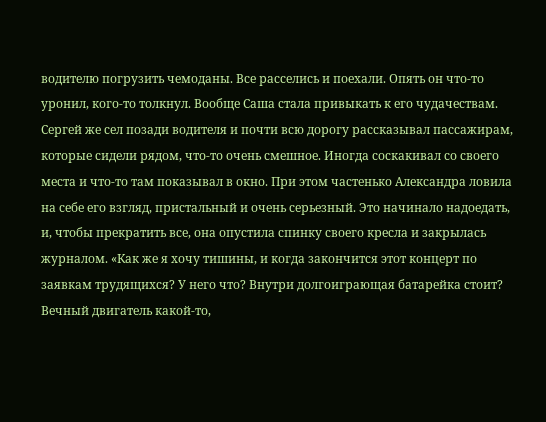водителю погрузить чемоданы. Все расселись и поехали. Опять он что-то уронил, кого-то толкнул. Вообще Саша стала привыкать к его чудачествам. Сергей же сел позади водителя и почти всю дорогу рассказывал пассажирам, которые сидели рядом, что-то очень смешное. Иногда соскакивал со своего места и что-то там показывал в окно. При этом частенько Александра ловила на себе его взгляд, пристальный и очень серьезный. Это начинало надоедать, и, чтобы прекратить все, она опустила спинку своего кресла и закрылась журналом. «Как же я хочу тишины, и когда закончится этот концерт по заявкам трудящихся? У него что? Внутри долгоиграющая батарейка стоит? Вечный двигатель какой-то,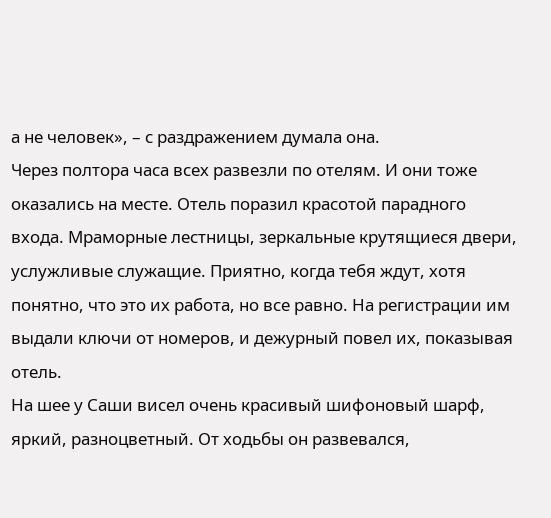а не человек», – с раздражением думала она.
Через полтора часа всех развезли по отелям. И они тоже оказались на месте. Отель поразил красотой парадного входа. Мраморные лестницы, зеркальные крутящиеся двери, услужливые служащие. Приятно, когда тебя ждут, хотя понятно, что это их работа, но все равно. На регистрации им выдали ключи от номеров, и дежурный повел их, показывая отель.
На шее у Саши висел очень красивый шифоновый шарф, яркий, разноцветный. От ходьбы он развевался,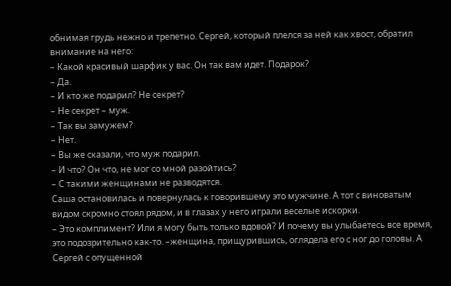обнимая грудь нежно и трепетно. Сергей, который плелся за ней как хвост, обратил внимание на него:
– Какой красивый шарфик у вас. Он так вам идет. Подарок?
– Да.
– И кто же подарил? Не секрет?
– Не секрет – муж.
– Так вы замужем?
– Нет.
– Вы же сказали, что муж подарил.
– И что? Он что, не мог со мной разойтись?
– С такими женщинами не разводятся.
Саша остановилась и повернулась к говорившему это мужчине. А тот с виноватым видом скромно стоял рядом, и в глазах у него играли веселые искорки.
– Это комплимент? Или я могу быть только вдовой? И почему вы улыбаетесь все время, это подозрительно как-то. –женщина, прищурившись, оглядела его с ног до головы. А Сергей с опущенной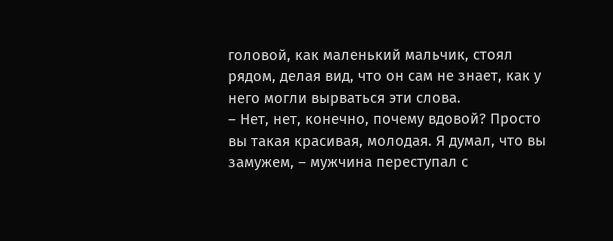головой, как маленький мальчик, стоял рядом, делая вид, что он сам не знает, как у него могли вырваться эти слова.
– Нет, нет, конечно, почему вдовой? Просто вы такая красивая, молодая. Я думал, что вы замужем, – мужчина переступал с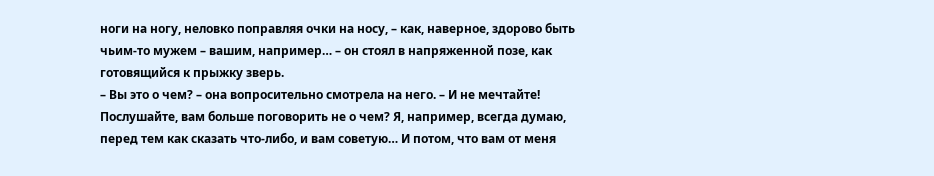ноги на ногу, неловко поправляя очки на носу, – как, наверное, здорово быть чьим-то мужем – вашим, например… – он стоял в напряженной позе, как готовящийся к прыжку зверь.
– Вы это о чем? – она вопросительно смотрела на него. – И не мечтайте! Послушайте, вам больше поговорить не о чем? Я, например, всегда думаю, перед тем как сказать что-либо, и вам советую… И потом, что вам от меня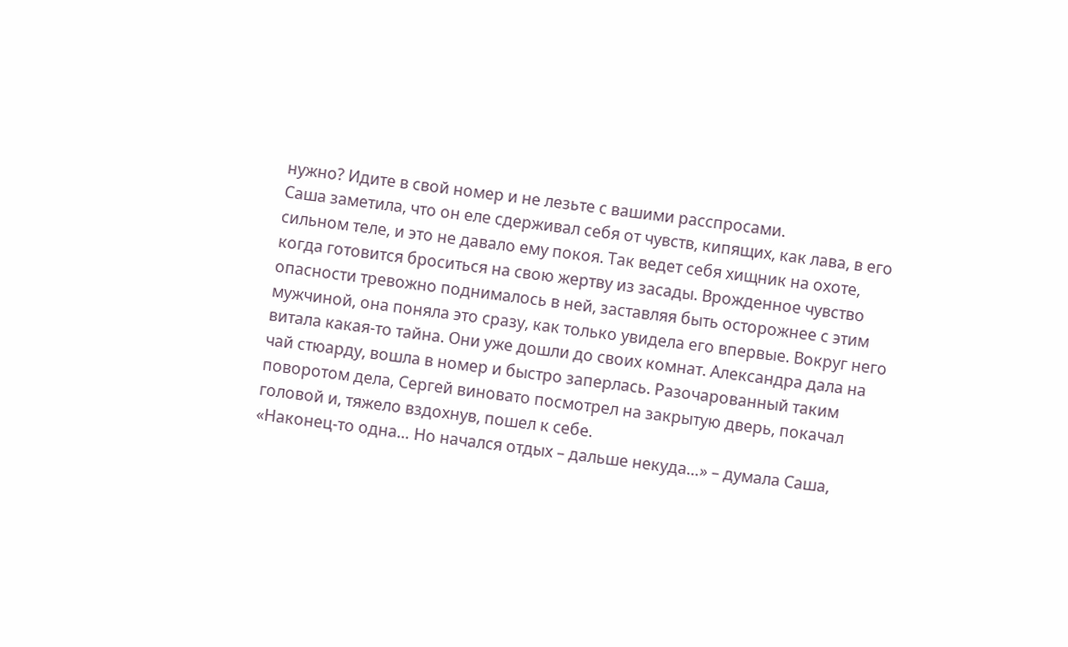нужно? Идите в свой номер и не лезьте с вашими расспросами.
Саша заметила, что он еле сдерживал себя от чувств, кипящих, как лава, в его сильном теле, и это не давало ему покоя. Так ведет себя хищник на охоте, когда готовится броситься на свою жертву из засады. Врожденное чувство опасности тревожно поднималось в ней, заставляя быть осторожнее с этим мужчиной, она поняла это сразу, как только увидела его впервые. Вокруг него витала какая-то тайна. Они уже дошли до своих комнат. Александра дала на чай стюарду, вошла в номер и быстро заперлась. Разочарованный таким поворотом дела, Сергей виновато посмотрел на закрытую дверь, покачал головой и, тяжело вздохнув, пошел к себе.
«Наконец-то одна… Но начался отдых – дальше некуда…» – думала Саша,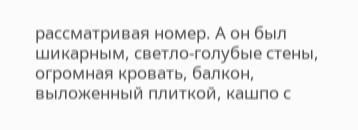рассматривая номер. А он был шикарным, светло-голубые стены, огромная кровать, балкон, выложенный плиткой, кашпо с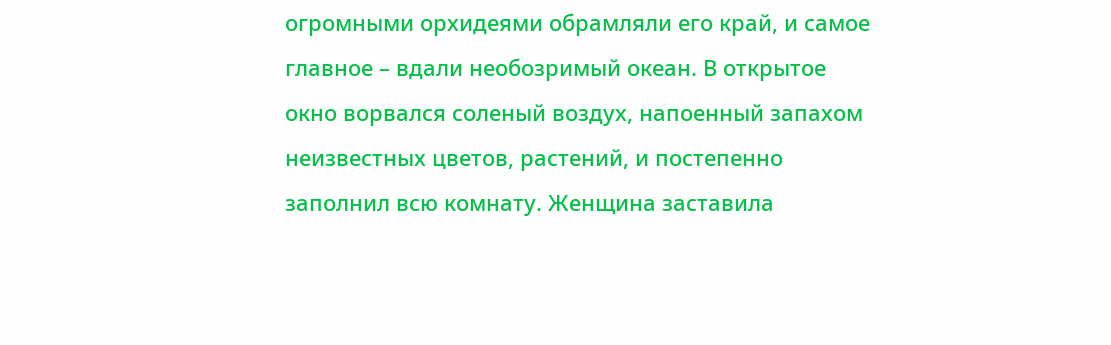огромными орхидеями обрамляли его край, и самое главное – вдали необозримый океан. В открытое окно ворвался соленый воздух, напоенный запахом неизвестных цветов, растений, и постепенно заполнил всю комнату. Женщина заставила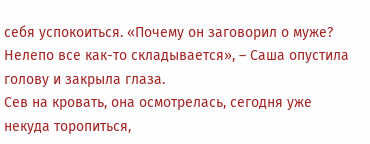себя успокоиться. «Почему он заговорил о муже? Нелепо все как-то складывается», – Саша опустила голову и закрыла глаза.
Сев на кровать, она осмотрелась, сегодня уже некуда торопиться,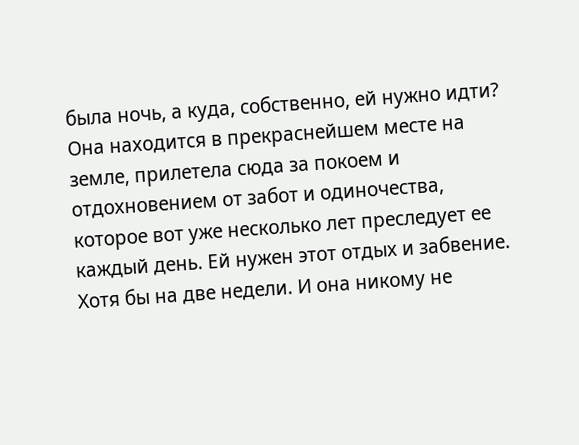была ночь, а куда, собственно, ей нужно идти? Она находится в прекраснейшем месте на земле, прилетела сюда за покоем и отдохновением от забот и одиночества, которое вот уже несколько лет преследует ее каждый день. Ей нужен этот отдых и забвение. Хотя бы на две недели. И она никому не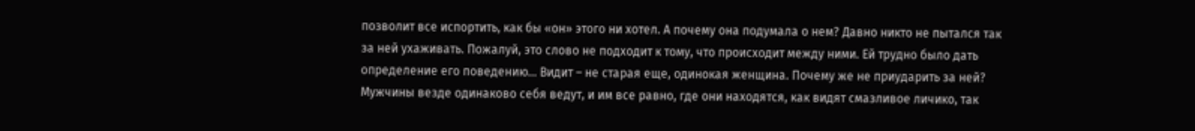позволит все испортить, как бы «он» этого ни хотел. А почему она подумала о нем? Давно никто не пытался так за ней ухаживать. Пожалуй, это слово не подходит к тому, что происходит между ними. Ей трудно было дать определение его поведению… Видит – не старая еще, одинокая женщина. Почему же не приударить за ней? Мужчины везде одинаково себя ведут, и им все равно, где они находятся, как видят смазливое личико, так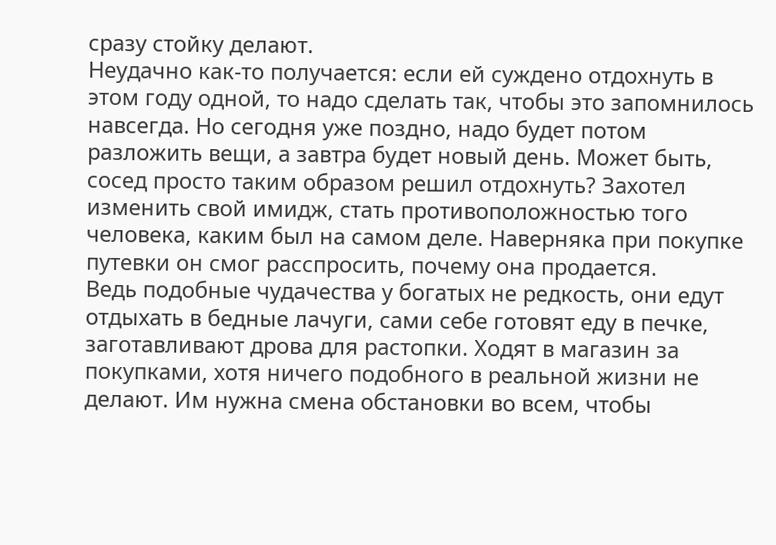сразу стойку делают.
Неудачно как-то получается: если ей суждено отдохнуть в этом году одной, то надо сделать так, чтобы это запомнилось навсегда. Но сегодня уже поздно, надо будет потом разложить вещи, а завтра будет новый день. Может быть, сосед просто таким образом решил отдохнуть? Захотел изменить свой имидж, стать противоположностью того человека, каким был на самом деле. Наверняка при покупке путевки он смог расспросить, почему она продается.
Ведь подобные чудачества у богатых не редкость, они едут отдыхать в бедные лачуги, сами себе готовят еду в печке, заготавливают дрова для растопки. Ходят в магазин за покупками, хотя ничего подобного в реальной жизни не делают. Им нужна смена обстановки во всем, чтобы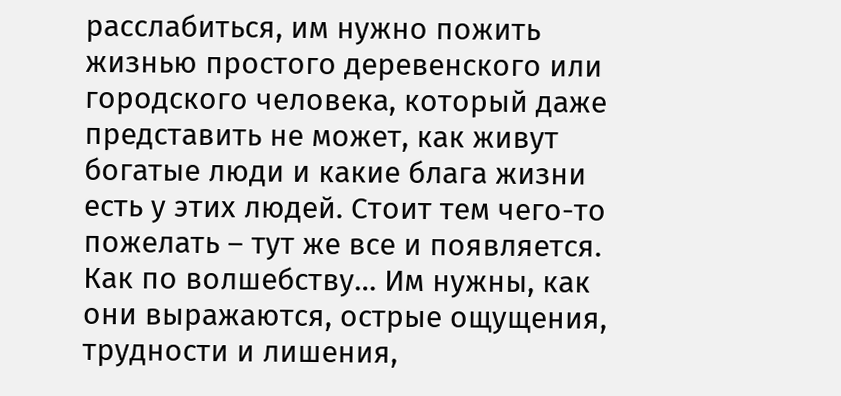расслабиться, им нужно пожить жизнью простого деревенского или городского человека, который даже представить не может, как живут богатые люди и какие блага жизни есть у этих людей. Стоит тем чего-то пожелать – тут же все и появляется. Как по волшебству… Им нужны, как они выражаются, острые ощущения, трудности и лишения,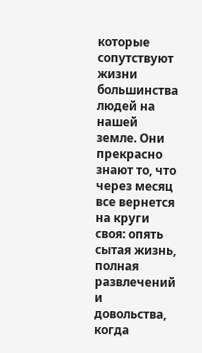которые сопутствуют жизни большинства людей на нашей земле. Они прекрасно знают то, что через месяц все вернется на круги своя: опять сытая жизнь, полная развлечений и довольства, когда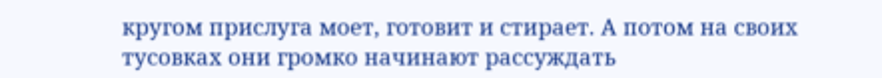кругом прислуга моет, готовит и стирает. А потом на своих тусовках они громко начинают рассуждать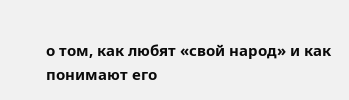о том, как любят «свой народ» и как понимают его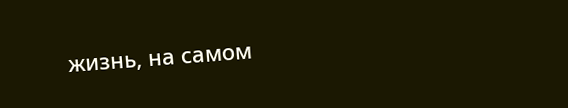жизнь, на самом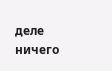деле ничего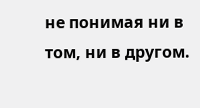не понимая ни в том, ни в другом.